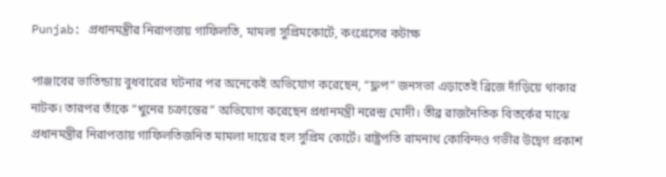Punjab: প্রধানমন্ত্রীর নিরাপত্তায় গাফিলতি, মামলা সুপ্রিমকোর্টে, কংগ্রেসের কটাক্ষ

পাঞ্জাবের ভাতিন্ডায় বুধবারের ঘটনার পর অনেকেই অভিযোগ করেছেন, “ফ্লপ” জনসভা এড়াতেই ব্রিজে দাঁড়িয়ে থাকার নাটক। তারপর তাঁকে “খুনের চক্রান্তের” অভিযোগ করেছেন প্রধানমন্ত্রী নরেন্দ্র মোদী। তীব্র রাজনৈতিক বিতর্কের মাঝে প্রধানমন্ত্রীর নিরাপত্তায় গাফিলতিজনিত মামলা দায়ের হল সুপ্রিম কোর্টে। রাষ্ট্রপতি রামনাথ কোবিন্দও গভীর উদ্বেগ প্রকাশ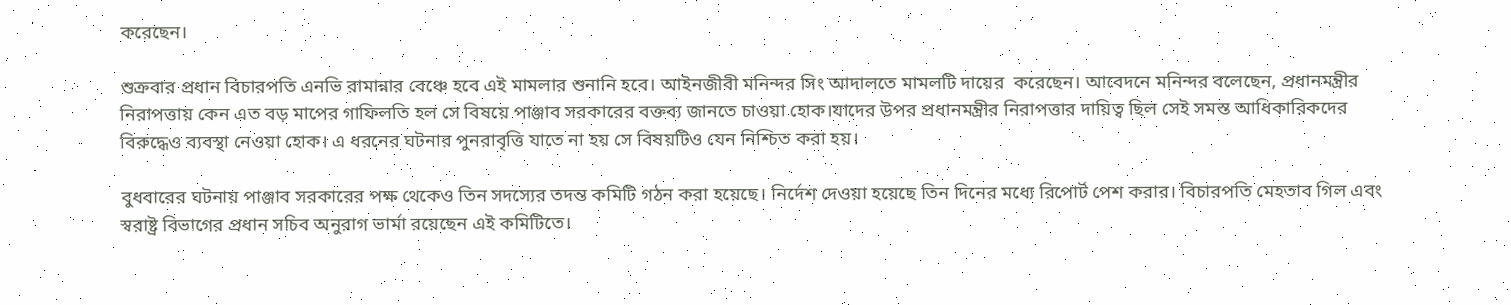করেছেন।

শুক্রবার প্রধান বিচারপতি এনভি রামান্নার বেঞ্চে হবে এই মামলার শুনানি হবে। আইনজীবী মনিন্দর সিং আদালতে মামলটি দায়ের  করেছেন। আবেদনে মনিন্দর বলেছেন, প্রধানমন্ত্রীর নিরাপত্তায় কেন এত বড় মাপের গাফিলতি হল সে বিষয়ে পাঞ্জাব সরকারের বক্তব্য জানতে চাওয়া হোক।যাদের উপর প্রধানমন্ত্রীর নিরাপত্তার দায়িত্ব ছিল সেই সমস্ত আধিকারিকদের বিরুদ্ধেও ব্যবস্থা নেওয়া হোক। এ ধরনের ঘটনার পুনরাবৃত্তি যাতে না হয় সে বিষয়টিও যেন নিশ্চিত করা হয়।

বুধবারের ঘটনায় পাঞ্জাব সরকারের পক্ষ থেকেও তিন সদস্যের তদন্ত কমিটি গঠন করা হয়েছে। নির্দেশ দেওয়া হয়েছে তিন দিনের মধ্যে রিপোর্ট পেশ করার। বিচারপতি মেহতাব গিল এবং স্বরাষ্ট্র বিভাগের প্রধান সচিব অনুরাগ ভার্মা রয়েছেন এই কমিটিতে।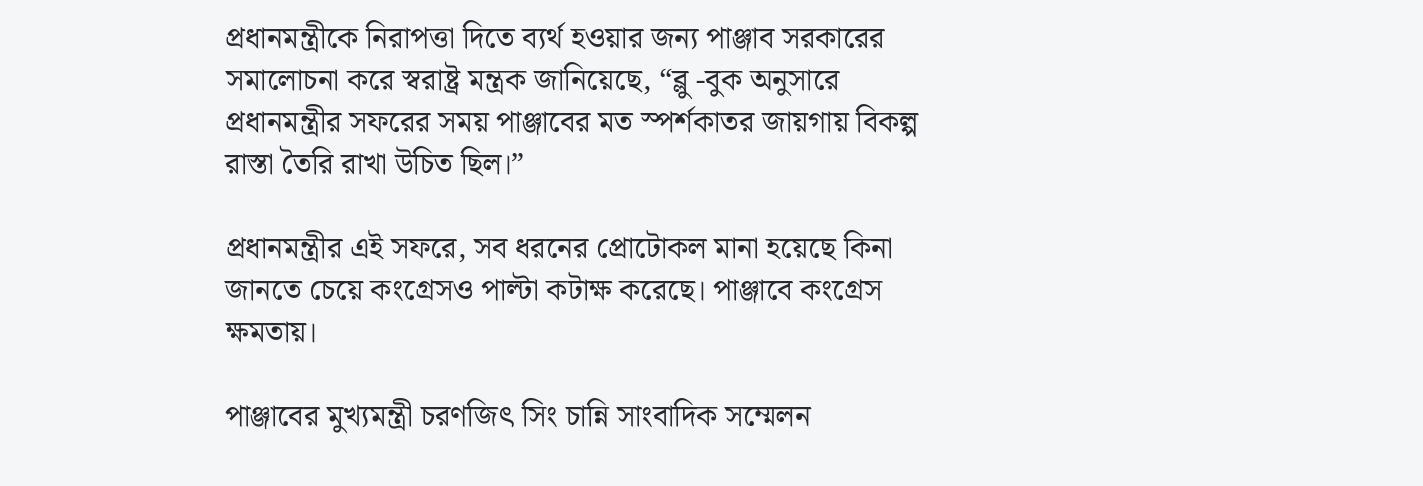প্রধানমন্ত্রীকে নিরাপত্তা দিতে ব্যর্থ হওয়ার জন্য পাঞ্জাব সরকারের সমালোচনা করে স্বরাষ্ট্র মন্ত্রক জানিয়েছে, “ব্লু -বুক অনুসারে প্রধানমন্ত্রীর সফরের সময় পাঞ্জাবের মত স্পর্শকাতর জায়গায় বিকল্প রাস্তা তৈরি রাখা উচিত ছিল।”

প্রধানমন্ত্রীর এই সফরে, সব ধরনের প্রোটোকল মানা হয়েছে কিনা জানতে চেয়ে কংগ্রেসও পাল্টা কটাক্ষ করেছে। পাঞ্জাবে কংগ্রেস ক্ষমতায়।

পাঞ্জাবের মুখ্যমন্ত্রী চরণজিৎ সিং চান্নি সাংবাদিক সম্মেলন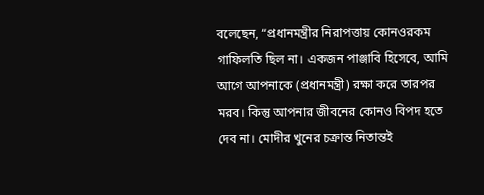বলেছেন, “প্রধানমন্ত্রীর নিরাপত্তায় কোনওরকম গাফিলতি ছিল না। একজন পাঞ্জাবি হিসেবে, আমি আগে আপনাকে (প্রধানমন্ত্রী) রক্ষা করে তারপর মরব। কিন্তু আপনার জীবনের কোনও বিপদ হতে দেব না। মোদীর খুনের চক্রান্ত নিতান্তই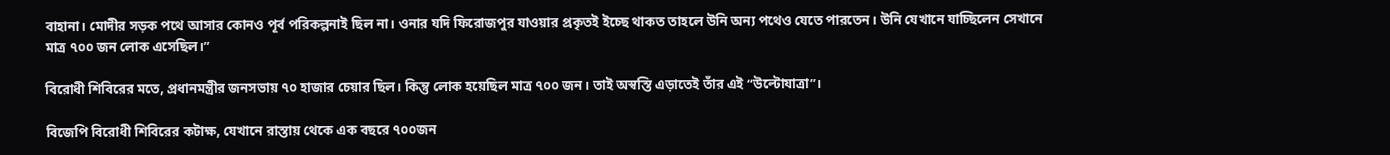বাহানা। মোদীর সড়ক পথে আসার কোনও পূর্ব পরিকল্পনাই ছিল না। ওনার যদি ফিরোজপুর যাওয়ার প্রকৃতই ইচ্ছে থাকত তাহলে উনি অন্য পথেও যেতে পারতেন। উনি যেখানে যাচ্ছিলেন সেখানে মাত্র ৭০০ জন লোক এসেছিল।”

বিরোধী শিবিরের মতে, প্রধানমন্ত্রীর জনসভায় ৭০ হাজার চেয়ার ছিল। কিন্তু লোক হয়েছিল মাত্র ৭০০ জন। তাই অস্বস্তি এড়াতেই তাঁর এই “উল্টোযাত্রা”।

বিজেপি বিরোধী শিবিরের কটাক্ষ, যেখানে রাস্তায় থেকে এক বছরে ৭০০জন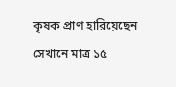কৃষক প্রাণ হারিয়েছেন সেখানে মাত্র ১৫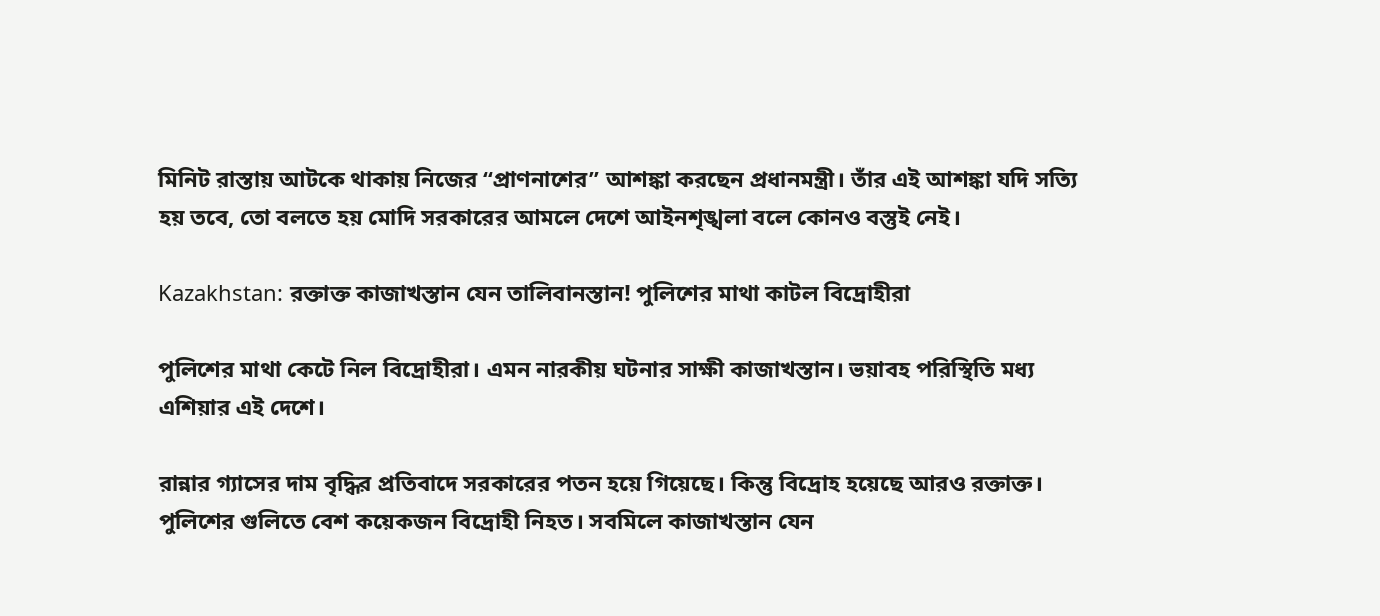মিনিট রাস্তায় আটকে থাকায় নিজের “প্রাণনাশের” আশঙ্কা করছেন প্রধানমন্ত্রী। তাঁর এই আশঙ্কা যদি সত্যি হয় তবে, তো বলতে হয় মোদি সরকারের আমলে দেশে আইনশৃঙ্খলা বলে কোনও বস্তুই নেই।

Kazakhstan: রক্তাক্ত কাজাখস্তান যেন তালিবানস্তান! পুলিশের মাথা কাটল বিদ্রোহীরা

পুলিশের মাথা কেটে নিল বিদ্রোহীরা। এমন নারকীয় ঘটনার সাক্ষী কাজাখস্তান। ভয়াবহ পরিস্থিতি মধ্য এশিয়ার এই দেশে।

রান্নার গ্যাসের দাম বৃদ্ধির প্রতিবাদে সরকারের পতন হয়ে গিয়েছে। কিন্তু বিদ্রোহ হয়েছে আরও রক্তাক্ত। পুলিশের গুলিতে বেশ কয়েকজন বিদ্রোহী নিহত। সবমিলে কাজাখস্তান যেন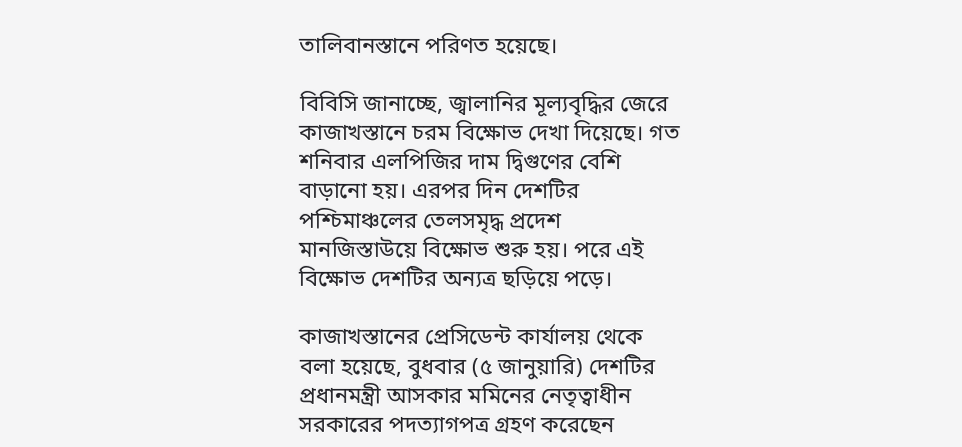তালিবানস্তানে পরিণত হয়েছে।

বিবিসি জানাচ্ছে, জ্বালানির মূল্যবৃদ্ধির জেরে কাজাখস্তানে চরম বিক্ষোভ দেখা দিয়েছে। গত শনিবার এলপিজির দাম দ্বিগুণের বেশি বাড়ানো হয়। এরপর দিন দেশটির পশ্চিমাঞ্চলের তেলসমৃদ্ধ প্রদেশ মানজিস্তাউয়ে বিক্ষোভ শুরু হয়। পরে এই বিক্ষোভ দেশটির অন্যত্র ছড়িয়ে পড়ে।

কাজাখস্তানের প্রেসিডেন্ট কার্যালয় থেকে বলা হয়েছে, বুধবার (৫ জানুয়ারি) দেশটির প্রধানমন্ত্রী আসকার মমিনের নেতৃত্বাধীন সরকারের পদত্যাগপত্র গ্রহণ করেছেন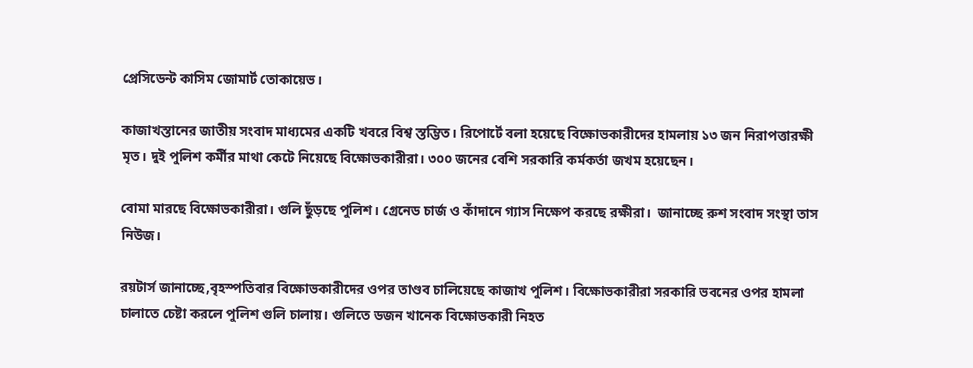প্রেসিডেন্ট কাসিম জোমার্ট তোকায়েভ।

কাজাখস্তানের জাতীয় সংবাদ মাধ্যমের একটি খবরে বিশ্ব স্তম্ভিত। রিপোর্টে বলা হয়েছে বিক্ষোভকারীদের হামলায় ১৩ জন নিরাপত্তারক্ষী মৃত। দুই পুলিশ কর্মীর মাথা কেটে নিয়েছে বিক্ষোভকারীরা। ৩০০ জনের বেশি সরকারি কর্মকর্তা জখম হয়েছেন।

বোমা মারছে বিক্ষোভকারীরা। গুলি ছুঁড়ছে পুলিশ। গ্রেনেড চার্জ ও কাঁদানে গ্যাস নিক্ষেপ করছে রক্ষীরা।  জানাচ্ছে রুশ সংবাদ সংস্থা তাস নিউজ।

রয়টার্স জানাচ্ছে,বৃহস্পতিবার বিক্ষোভকারীদের ওপর তাণ্ডব চালিয়েছে কাজাখ পুলিশ। বিক্ষোভকারীরা সরকারি ভবনের ওপর হামলা চালাতে চেষ্টা করলে পুলিশ গুলি চালায়। গুলিতে ডজন খানেক বিক্ষোভকারী নিহত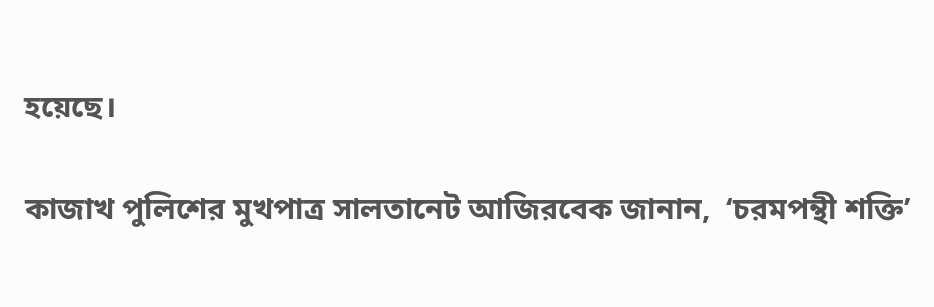হয়েছে।

কাজাখ পুলিশের মুখপাত্র সালতানেট আজিরবেক জানান,  ‘চরমপন্থী শক্তি’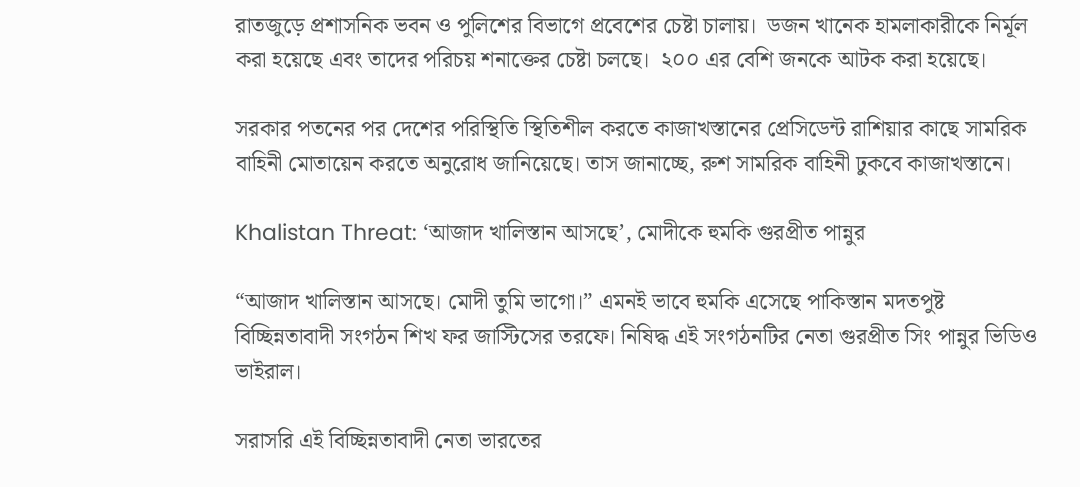রাতজুড়ে প্রশাসনিক ভবন ও পুলিশের বিভাগে প্রবেশের চেষ্টা চালায়।  ডজন খানেক হামলাকারীকে নির্মূল করা হয়েছে এবং তাদের পরিচয় শনাক্তের চেষ্টা চলছে।  ২০০ এর বেশি জনকে আটক করা হয়েছে।

সরকার পতনের পর দেশের পরিস্থিতি স্থিতিশীল করতে কাজাখস্তানের প্রেসিডেন্ট রাশিয়ার কাছে সামরিক বাহিনী মোতায়েন করতে অনুরোধ জানিয়েছে। তাস জানাচ্ছে, রুশ সামরিক বাহিনী ঢুকবে কাজাখস্তানে।

Khalistan Threat: ‘আজাদ খালিস্তান আসছে’, মোদীকে হুমকি গুরপ্রীত পান্নুর

“আজাদ খালিস্তান আসছে। মোদী তুমি ভাগো।” এমনই ভাবে হুমকি এসেছে পাকিস্তান মদতপুষ্ট বিচ্ছিন্নতাবাদী সংগঠন শিখ ফর জাস্টিসের তরফে। নিষিদ্ধ এই সংগঠনটির নেতা গুরপ্রীত সিং পান্নুর ভিডিও ভাইরাল।

সরাসরি এই বিচ্ছিন্নতাবাদী নেতা ভারতের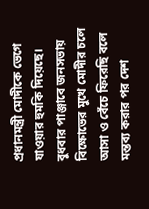প্রধানমন্ত্রী মোদীকে ভেগে যাওয়ার হুমকি দিয়েছে। বুধবার পাঞ্জাবে জনসভায় বিক্ষোভের মুখে মোদীর চলে আসা ও বেঁচে ফিরেছি বলে মন্তব্য করার পর দেশ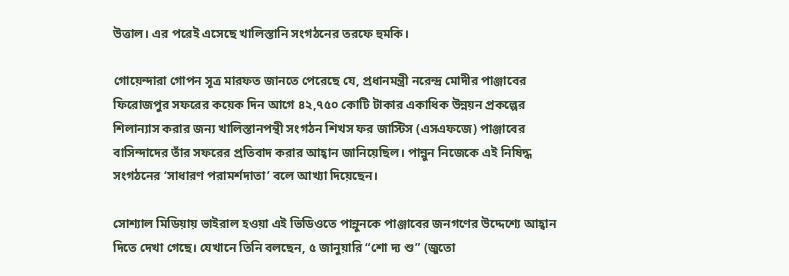উত্তাল। এর পরেই এসেছে খালিস্তানি সংগঠনের তরফে হুমকি।

গোয়েন্দারা গোপন সূত্র মারফত জানতে পেরেছে যে, প্রধানমন্ত্রী নরেন্দ্র মোদীর পাঞ্জাবের ফিরোজপুর সফরের কয়েক দিন আগে ৪২,৭৫০ কোটি টাকার একাধিক উন্নয়ন প্রকল্পের শিলান্যাস করার জন্য খালিস্তানপন্থী সংগঠন শিখস ফর জাস্টিস (এসএফজে) পাঞ্জাবের বাসিন্দাদের তাঁর সফরের প্রতিবাদ করার আহ্বান জানিয়েছিল। পান্নুন নিজেকে এই নিষিদ্ধ সংগঠনের ‘সাধারণ পরামর্শদাতা’ বলে আখ্যা দিয়েছেন।

সোশ্যাল মিডিয়ায় ভাইরাল হওয়া এই ভিডিওতে পান্নুনকে পাঞ্জাবের জনগণের উদ্দেশ্যে আহ্বান দিতে দেখা গেছে। যেখানে তিনি বলছেন, ৫ জানুয়ারি “শো দ্য শু” (জুতো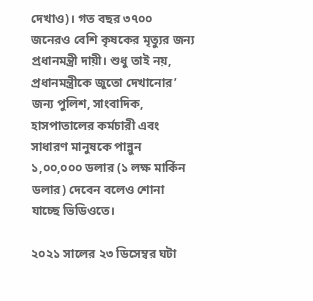দেখাও)। গত বছর ৩৭০০ জনেরও বেশি কৃষকের মৃত্যুর জন্য প্রধানমন্ত্রী দায়ী। শুধু তাই নয়, প্রধানমন্ত্রীকে জুতো দেখানোর’ জন্য পুলিশ, সাংবাদিক, হাসপাতালের কর্মচারী এবং সাধারণ মানুষকে পান্নুন ১,০০,০০০ ডলার (১ লক্ষ মার্কিন ডলার) দেবেন বলেও শোনা যাচ্ছে ভিডিওতে।

২০২১ সালের ২৩ ডিসেম্বর ঘটা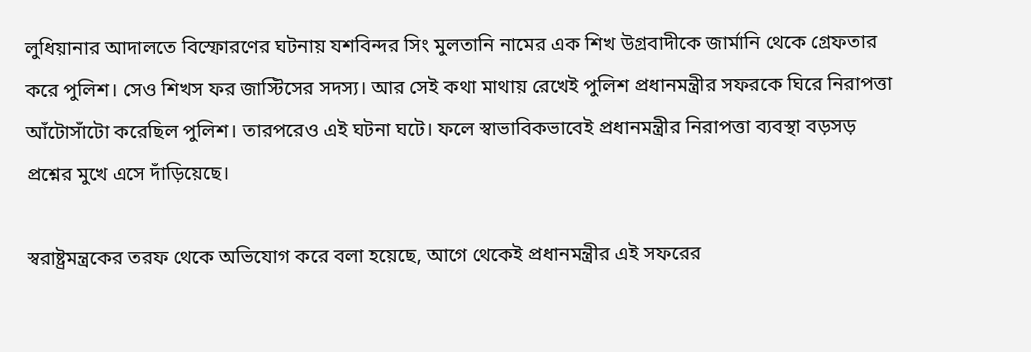লুধিয়ানার আদালতে বিস্ফোরণের ঘটনায় যশবিন্দর সিং মুলতানি নামের এক শিখ উগ্রবাদীকে জার্মানি থেকে গ্রেফতার করে পুলিশ। সেও শিখস ফর জাস্টিসের সদস্য। আর সেই কথা মাথায় রেখেই পুলিশ প্রধানমন্ত্রীর সফরকে ঘিরে নিরাপত্তা আঁটোসাঁটো করেছিল পুলিশ। তারপরেও এই ঘটনা ঘটে। ফলে স্বাভাবিকভাবেই প্রধানমন্ত্রীর নিরাপত্তা ব্যবস্থা বড়সড় প্রশ্নের মুখে এসে দাঁড়িয়েছে।

স্বরাষ্ট্রমন্ত্রকের তরফ থেকে অভিযোগ করে বলা হয়েছে, আগে থেকেই প্রধানমন্ত্রীর এই সফরের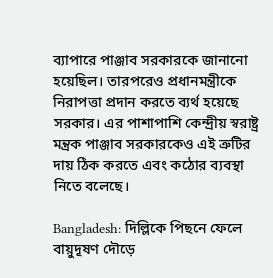ব্যাপারে পাঞ্জাব সরকারকে জানানো হয়েছিল। তারপরেও প্রধানমন্ত্রীকে নিরাপত্তা প্রদান করতে ব্যর্থ হয়েছে সরকার। এর পাশাপাশি কেন্দ্রীয় স্বরাষ্ট্র মন্ত্রক পাঞ্জাব সরকারকেও এই ত্রুটির দায় ঠিক করতে এবং কঠোর ব্যবস্থা নিতে বলেছে।

Bangladesh: দিল্লিকে পিছনে ফেলে বায়ুদূষণ দৌড়ে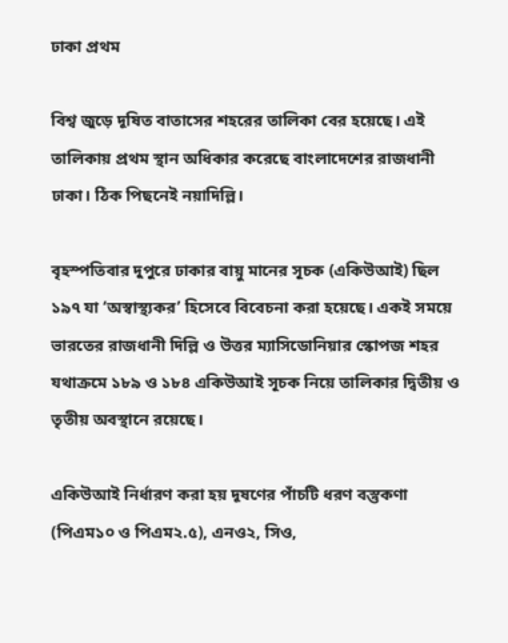ঢাকা প্রথম

বিশ্ব জুড়ে দূষিত বাতাসের শহরের তালিকা বের হয়েছে। এই তালিকায় প্রথম স্থান অধিকার করেছে বাংলাদেশের রাজধানী ঢাকা। ঠিক পিছনেই নয়াদিল্লি।

বৃহস্পতিবার দুপুরে ঢাকার বায়ু মানের সূচক (একিউআই) ছিল ১৯৭ যা ‘অস্বাস্থ্যকর’ হিসেবে বিবেচনা করা হয়েছে। একই সময়ে ভারতের রাজধানী দিল্লি ও উত্তর ম্যাসিডোনিয়ার স্কোপজ শহর যথাক্রমে ১৮৯ ও ১৮৪ একিউআই সূচক নিয়ে তালিকার দ্বিতীয় ও তৃতীয় অবস্থানে রয়েছে।

একিউআই নির্ধারণ করা হয় দূষণের পাঁচটি ধরণ বস্তুকণা (পিএম১০ ও পিএম২.৫), এনও২, সিও,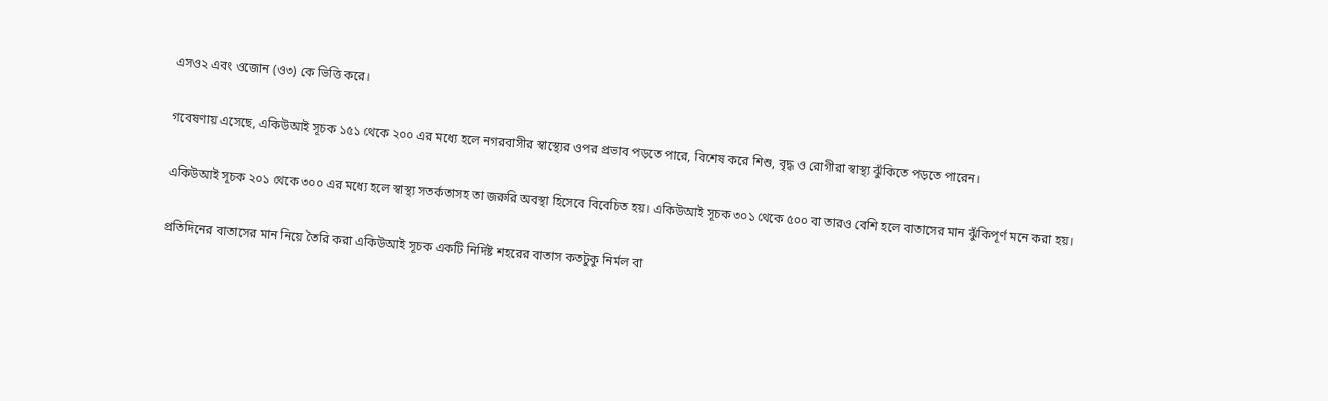এসও২ এবং ওজোন (ও৩) কে ভিত্তি করে।

গবেষণায় এসেছে, একিউআই সূচক ১৫১ থেকে ২০০ এর মধ্যে হলে নগরবাসীর স্বাস্থ্যের ওপর প্রভাব পড়তে পারে, বিশেষ করে শিশু, বৃদ্ধ ও রোগীরা স্বাস্থ্য ঝুঁকিতে পড়তে পারেন।

একিউআই সূচক ২০১ থেকে ৩০০ এর মধ্যে হলে স্বাস্থ্য সতর্কতাসহ তা জরুরি অবস্থা হিসেবে বিবেচিত হয়। একিউআই সূচক ৩০১ থেকে ৫০০ বা তারও বেশি হলে বাতাসের মান ঝুঁকিপূর্ণ মনে করা হয়।

প্রতিদিনের বাতাসের মান নিয়ে তৈরি করা একিউআই সূচক একটি নির্দিষ্ট শহরের বাতাস কতটুকু নির্মল বা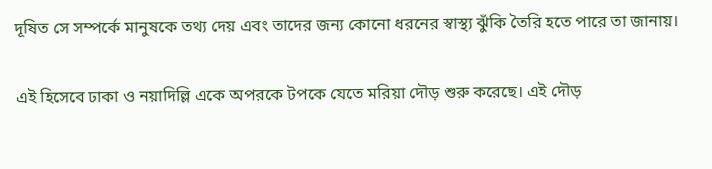দূষিত সে সম্পর্কে মানুষকে তথ্য দেয় এবং তাদের জন্য কোনো ধরনের স্বাস্থ্য ঝুঁকি তৈরি হতে পারে তা জানায়।

এই হিসেবে ঢাকা ও নয়াদিল্লি একে অপরকে টপকে যেতে মরিয়া দৌড় শুরু করেছে। এই দৌড়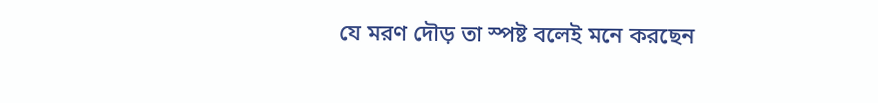যে মরণ দৌড় তা স্পষ্ট বলেই মনে করছেন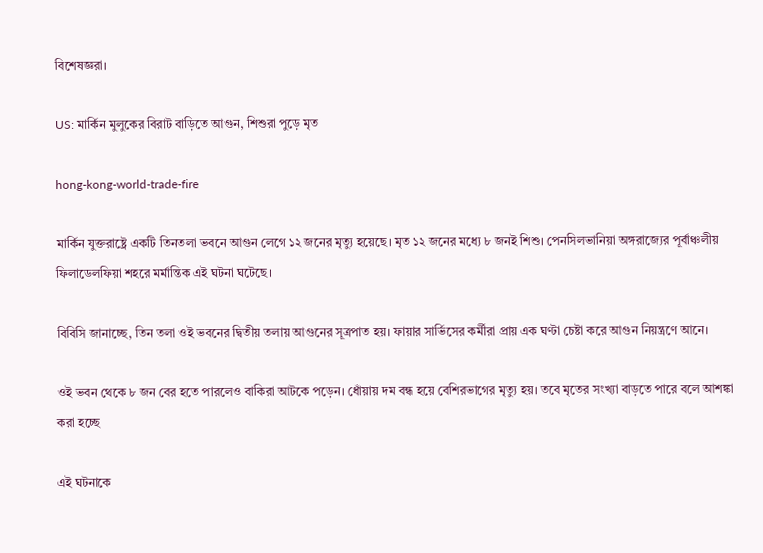বিশেষজ্ঞরা।

US: মার্কিন মুলুকের বিরাট বাড়িতে আগুন, শিশুরা পুড়ে মৃত

hong-kong-world-trade-fire

মার্কিন যুক্তরাষ্ট্রে একটি তিনতলা ভবনে আগুন লেগে ১২ জনের মৃত্যু হয়েছে। মৃত ১২ জনের মধ্যে ৮ জনই শিশু। পেনসিলভানিয়া অঙ্গরাজ্যের পূর্বাঞ্চলীয় ফিলাডেলফিয়া শহরে মর্মান্তিক এই ঘটনা ঘটেছে।

বিবিসি জানাচ্ছে, তিন তলা ওই ভবনের দ্বিতীয় তলায় আগুনের সূত্রপাত হয়। ফায়ার সার্ভিসের কর্মীরা প্রায় এক ঘণ্টা চেষ্টা করে আগুন নিয়ন্ত্রণে আনে।

ওই ভবন থেকে ৮ জন বের হতে পারলেও বাকিরা আটকে পড়েন। ধোঁয়ায় দম বন্ধ হয়ে বেশিরভাগের মৃত্যু হয়। তবে মৃতের সংখ্যা বাড়তে পারে বলে আশঙ্কা করা হচ্ছে

এই ঘটনাকে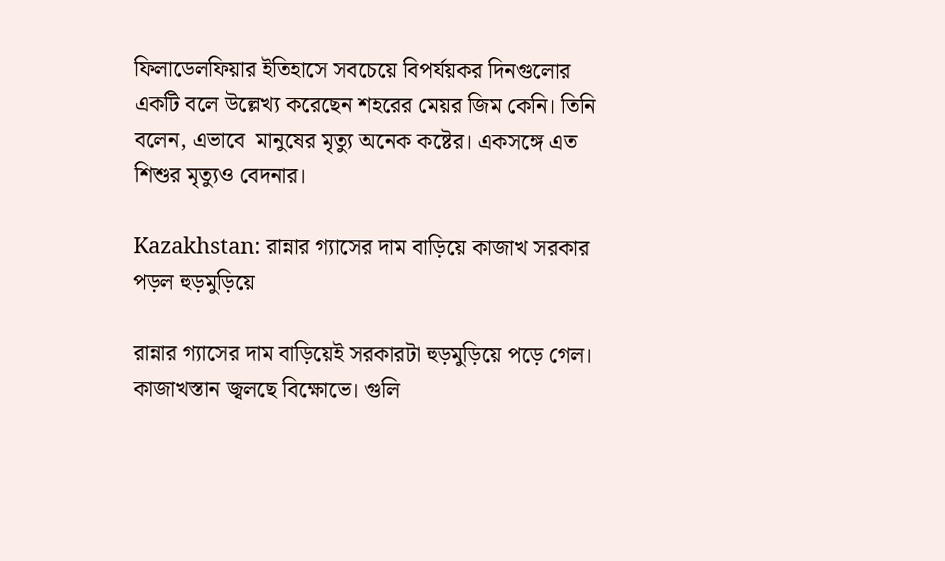ফিলাডেলফিয়ার ইতিহাসে সবচেয়ে বিপর্যয়কর দিনগুলোর একটি বলে উল্লেখ্য করেছেন শহরের মেয়র জিম কেনি। তিনি বলেন, এভাবে  মানুষের মৃত্যু অনেক কষ্টের। একসঙ্গে এত শিশুর মৃত্যুও বেদনার।

Kazakhstan: রান্নার গ্যাসের দাম বাড়িয়ে কাজাখ সরকার পড়ল হুড়মুড়িয়ে

রান্নার গ্যাসের দাম বাড়িয়েই সরকারটা হুড়মুড়িয়ে পড়ে গেল। কাজাখস্তান জ্বলছে বিক্ষোভে। গুলি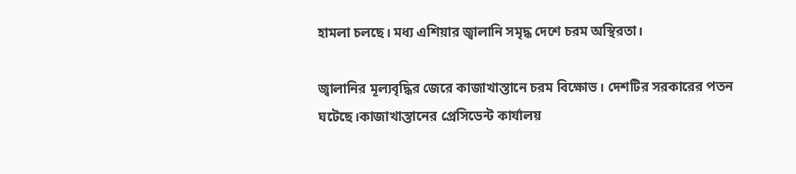হামলা চলছে। মধ্য এশিয়ার জ্বালানি সমৃদ্ধ দেশে চরম অস্থিরতা।

জ্বালানির মূল্যবৃদ্ধির জেরে কাজাখাস্তানে চরম বিক্ষোভ। দেশটির সরকারের পতন ঘটেছে।কাজাখাস্তানের প্রেসিডেন্ট কার্যালয়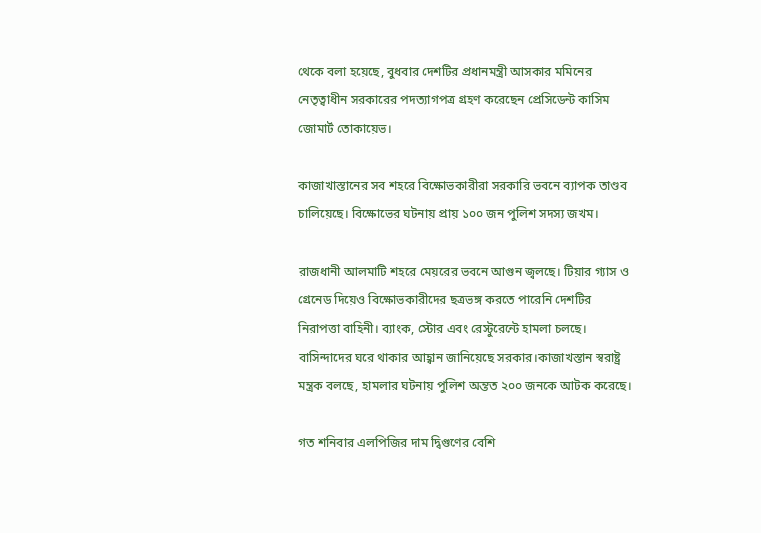থেকে বলা হয়েছে, বুধবার দেশটির প্রধানমন্ত্রী আসকার মমিনের নেতৃত্বাধীন সরকারের পদত্যাগপত্র গ্রহণ করেছেন প্রেসিডেন্ট কাসিম জোমার্ট তোকায়েভ।

কাজাখাস্তানের সব শহরে বিক্ষোভকারীরা সরকারি ভবনে ব্যাপক তাণ্ডব চালিয়েছে। বিক্ষোভের ঘটনায় প্রায় ১০০ জন পুলিশ সদস্য জখম।

রাজধানী আলমাটি শহরে মেয়রের ভবনে আগুন জ্বলছে। টিয়ার গ্যাস ও গ্রেনেড দিয়েও বিক্ষোভকারীদের ছত্রভঙ্গ করতে পারেনি দেশটির নিরাপত্তা বাহিনী। ব্যাংক, স্টোর এবং রেস্টুরেন্টে হামলা চলছে।   বাসিন্দাদের ঘরে থাকার আহ্বান জানিয়েছে সরকার।কাজাখস্তান স্বরাষ্ট্র মন্ত্রক বলছে, হামলার ঘটনায় পুলিশ অন্তত ২০০ জনকে আটক করেছে।

গত শনিবার এলপিজির দাম দ্বিগুণের বেশি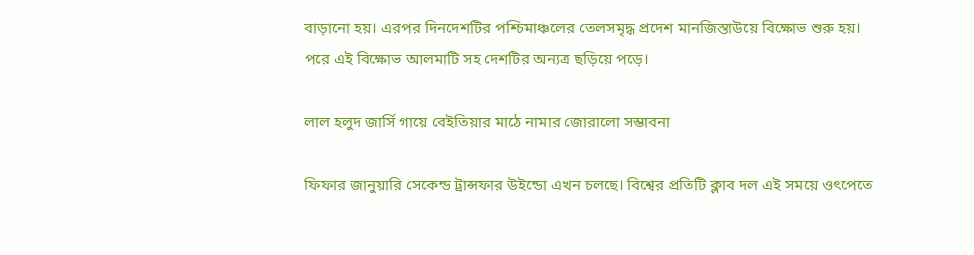বাড়ানো হয়। এরপর দিনদেশটির পশ্চিমাঞ্চলের তেলসমৃদ্ধ প্রদেশ মানজিস্তাউয়ে বিক্ষোভ শুরু হয়। পরে এই বিক্ষোভ আলমাটি সহ দেশটির অন্যত্র ছড়িয়ে পড়ে।

লাল হলুদ জার্সি গায়ে বেইতিয়ার মাঠে নামার জোরালো সম্ভাবনা

ফিফার জানুয়ারি সেকেন্ড ট্রান্সফার উইন্ডো এখন চলছে। বিশ্বের প্রতিটি ক্লাব দল এই সময়ে ওৎপেতে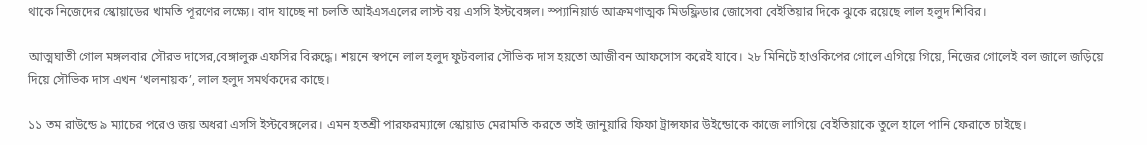থাকে নিজেদের স্কোয়াডের খামতি পূরণের লক্ষ্যে। বাদ যাচ্ছে না চলতি আইএসএলের লাস্ট বয় এসসি ইস্টবেঙ্গল। স্প্যানিয়ার্ড আক্রমণাত্মক মিডফ্লিডার জোসেবা বেইতিয়ার দিকে ঝুকে রয়েছে লাল হলুদ শিবির।

আত্মঘাতী গোল মঙ্গলবার সৌরভ দাসের,বেঙ্গালুরু এফসির বিরুদ্ধে। শয়নে স্বপনে লাল হলুদ ফুটবলার সৌভিক দাস হয়তো আজীবন আফসোস করেই যাবে। ২৮ মিনিটে হাওকিপের গোলে এগিয়ে গিয়ে, নিজের গোলেই বল জালে জড়িয়ে দিয়ে সৌভিক দাস এখন ‘খলনায়ক’, লাল হলুদ সমর্থকদের কাছে।

১১ তম রাউন্ডে ৯ ম্যাচের পরেও জয় অধরা এসসি ইস্টবেঙ্গলের। এমন হতশ্রী পারফরম্যান্সে স্কোয়াড মেরামতি করতে তাই জানুয়ারি ফিফা ট্রান্সফার উইন্ডোকে কাজে লাগিয়ে বেইতিয়াকে তুলে হালে পানি ফেরাতে চাইছে।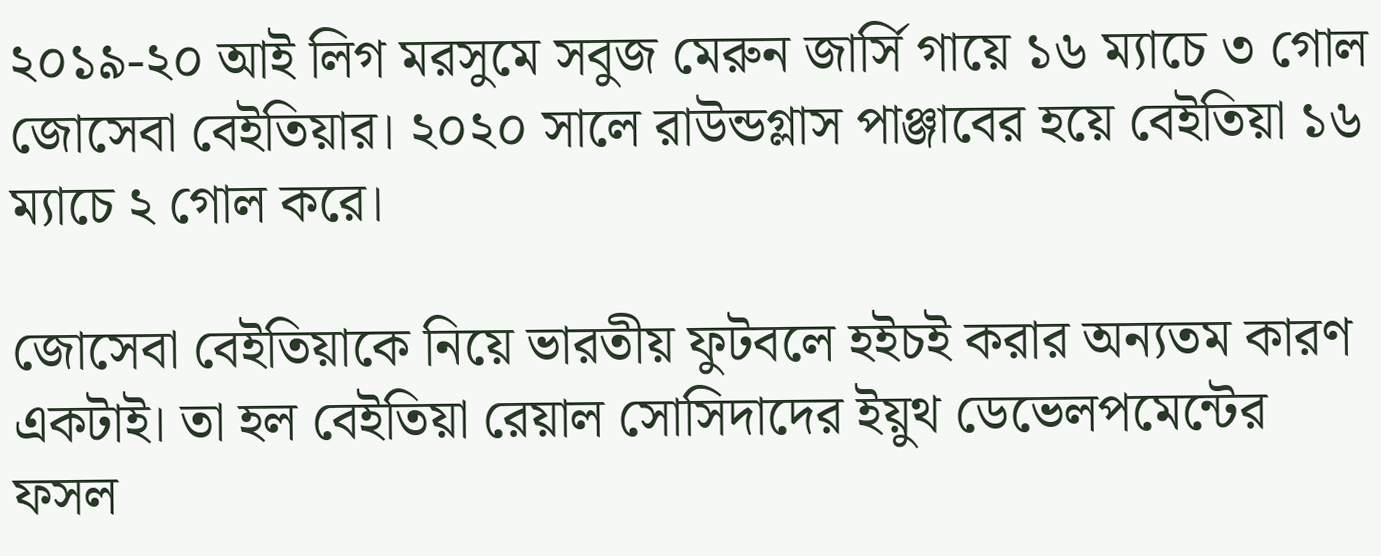২০১৯-২০ আই লিগ মরসুমে সবুজ মেরুন জার্সি গায়ে ১৬ ম্যাচে ৩ গোল জোসেবা বেইতিয়ার। ২০২০ সালে রাউন্ডগ্লাস পাঞ্জাবের হয়ে বেইতিয়া ১৬ ম্যাচে ২ গোল করে।

জোসেবা বেইতিয়াকে নিয়ে ভারতীয় ফুটবলে হইচই করার অন্যতম কারণ একটাই। তা হল বেইতিয়া রেয়াল সোসিদাদের ইয়ুথ ডেভেলপমেন্টের ফসল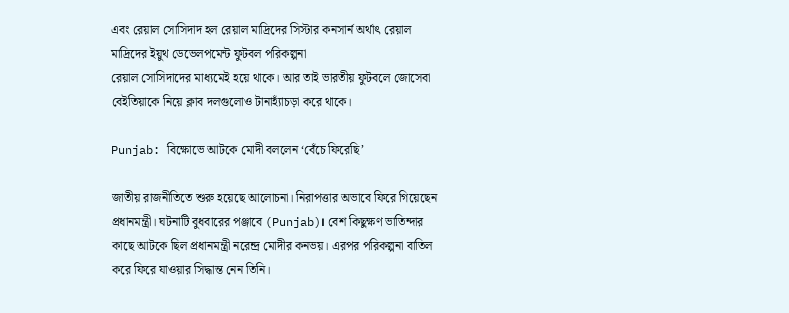এবং রেয়াল সোসিদাদ হল রেয়াল মাদ্রিদের সিস্টার কনসার্ন অর্থাৎ রেয়াল মাদ্রিদের ইয়ুথ ডেভেলপমেন্ট ফুটবল পরিকল্পনা
রেয়াল সোসিদাদের মাধ্যমেই হয়ে থাকে। আর তাই ভারতীয় ফুটবলে জোসেবা বেইতিয়াকে নিয়ে ক্লাব দলগুলোও টানাহ্যাঁচড়া করে থাকে।

Punjab: বিক্ষোভে আটকে মোদী বললেন ‘বেঁচে ফিরেছি’

জাতীয় রাজনীতিতে শুরু হয়েছে আলোচনা। নিরাপত্তার অভাবে ফিরে গিয়েছেন প্রধানমন্ত্রী। ঘটনাটি বুধবারের পঞ্জাবে (Punjab)। বেশ কিছুক্ষণ ভাতিন্দার কাছে আটকে ছিল প্রধানমন্ত্রী নরেন্দ্র মোদীর কনভয়। এরপর পরিকল্পনা বাতিল করে ফিরে যাওয়ার সিদ্ধান্ত নেন তিনি।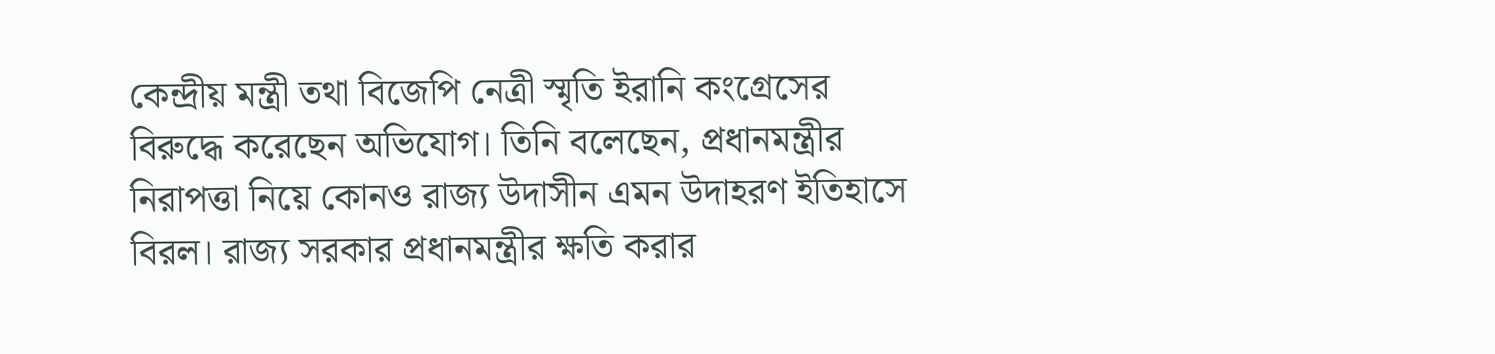কেন্দ্রীয় মন্ত্রী তথা বিজেপি নেত্রী স্মৃতি ইরানি কংগ্রেসের বিরুদ্ধে করেছেন অভিযোগ। তিনি বলেছেন, প্রধানমন্ত্রীর নিরাপত্তা নিয়ে কোনও রাজ্য উদাসীন এমন উদাহরণ ইতিহাসে বিরল। রাজ্য সরকার প্রধানমন্ত্রীর ক্ষতি করার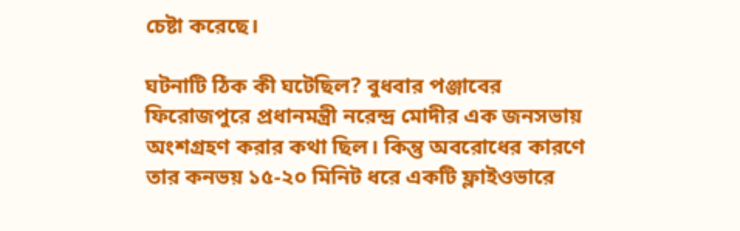চেষ্টা করেছে।

ঘটনাটি ঠিক কী ঘটেছিল? বুধবার পঞ্জাবের ফিরোজপুরে প্রধানমন্ত্রী নরেন্দ্র মোদীর এক জনসভায় অংশগ্রহণ করার কথা ছিল। কিন্তু অবরোধের কারণে তার কনভয় ১৫-২০ মিনিট ধরে একটি ফ্লাইওভারে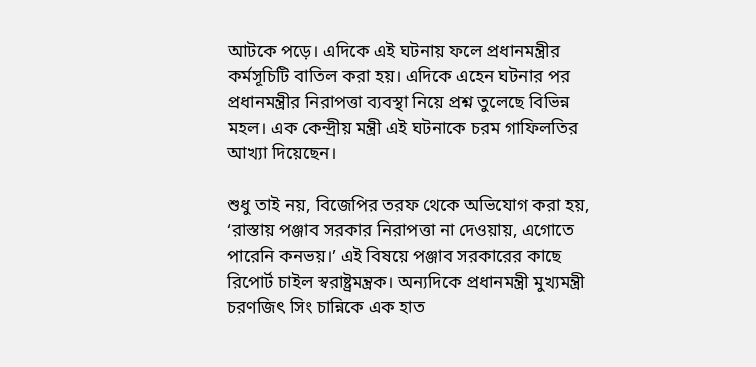আটকে পড়ে। এদিকে এই ঘটনায় ফলে প্রধানমন্ত্রীর কর্মসূচিটি বাতিল করা হয়। এদিকে এহেন ঘটনার পর প্রধানমন্ত্রীর নিরাপত্তা ব্যবস্থা নিয়ে প্রশ্ন তুলেছে বিভিন্ন মহল। এক কেন্দ্রীয় মন্ত্রী এই ঘটনাকে চরম গাফিলতির আখ্যা দিয়েছেন।

শুধু তাই নয়, বিজেপির তরফ থেকে অভিযোগ করা হয়, ‘রাস্তায় পঞ্জাব সরকার নিরাপত্তা না দেওয়ায়, এগোতে পারেনি কনভয়।’ এই বিষয়ে পঞ্জাব সরকারের কাছে রিপোর্ট চাইল স্বরাষ্ট্রমন্ত্রক। অন্যদিকে প্রধানমন্ত্রী মুখ্যমন্ত্রী চরণজিৎ সিং চান্নিকে এক হাত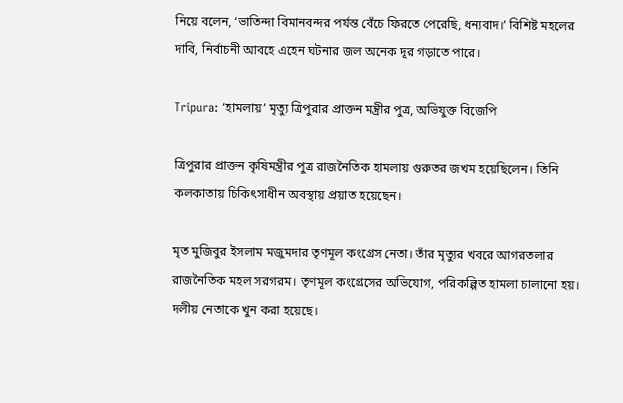নিয়ে বলেন, ‘ভাতিন্দা বিমানবন্দর পর্যন্ত বেঁচে ফিরতে পেরেছি, ধন্যবাদ।’ বিশিষ্ট মহলের দাবি, নির্বাচনী আবহে এহেন ঘটনার জল অনেক দূর গড়াতে পারে।

Tripura: ‘হামলায়’ মৃত্যু ত্রিপুরার প্রাক্তন মন্ত্রীর পুত্র, অভিযুক্ত বিজেপি

ত্রিপুরার প্রাক্তন কৃষিমন্ত্রীর পুত্র রাজনৈতিক হামলায় গুরুতর জখম হয়েছিলেন। তিনি কলকাতায় চিকিৎসাধীন অবস্থায় প্রয়াত হয়েছেন।

মৃত মুজিবুর ইসলাম মজুমদার তৃণমূল কংগ্রেস নেতা। তাঁর মৃত্যুর খবরে আগরতলার রাজনৈতিক মহল সরগরম। তৃণমূল কংগ্রেসের অভিযোগ, পরিকল্পিত হামলা চালানো হয়। দলীয় নেতাকে খুন করা হয়েছে।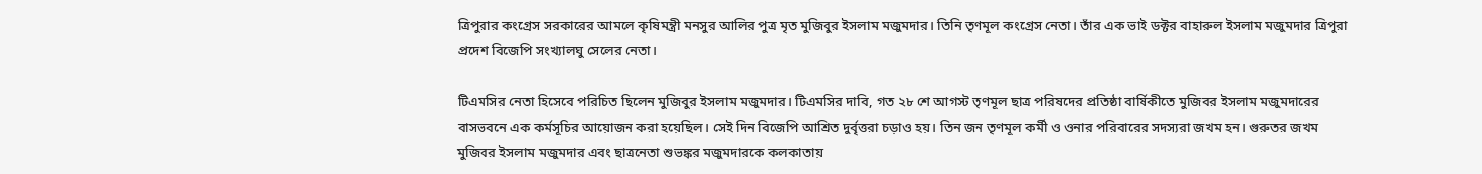ত্রিপুরার কংগ্রেস সরকারের আমলে কৃষিমন্ত্রী মনসুর আলির পুত্র মৃত মুজিবুর ইসলাম মজুমদার। তিনি তৃণমূল কংগ্রেস নেতা। তাঁর এক ভাই ডক্টর বাহারুল ইসলাম মজুমদার ত্রিপুরা প্রদেশ বিজেপি সংখ্যালঘু সেলের নেতা।

টিএমসির নেতা হিসেবে পরিচিত ছিলেন মুজিবুর ইসলাম মজুমদার। টিএমসির দাবি, গত ২৮ শে আগস্ট তৃণমূল ছাত্র পরিষদের প্রতিষ্ঠা বার্ষিকীতে মুজিবর ইসলাম মজুমদারের বাসভবনে এক কর্মসূচির আয়োজন করা হয়েছিল। সেই দিন বিজেপি আশ্রিত দুর্বৃত্তরা চড়াও হয়। তিন জন তৃণমূল কর্মী ও ওনার পরিবারের সদস্যরা জখম হন। গুরুতর জখম মুজিবর ইসলাম মজুমদার এবং ছাত্রনেতা শুভঙ্কর মজুমদারকে কলকাতায়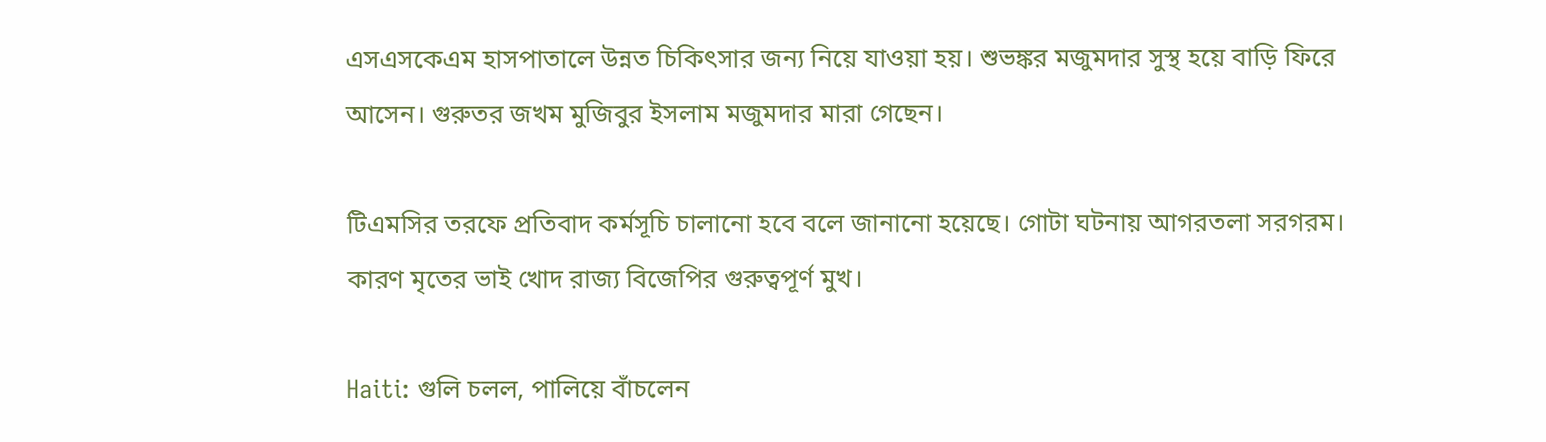এসএসকেএম হাসপাতালে উন্নত চিকিৎসার জন্য নিয়ে যাওয়া হয়। শুভঙ্কর মজুমদার সুস্থ হয়ে বাড়ি ফিরে আসেন। গুরুতর জখম মুজিবুর ইসলাম মজুমদার মারা গেছেন।

টিএমসির তরফে প্রতিবাদ কর্মসূচি চালানো হবে বলে জানানো হয়েছে। গোটা ঘটনায় আগরতলা সরগরম। কারণ মৃতের ভাই খোদ রাজ্য বিজেপির গুরুত্বপূর্ণ মুখ।

Haiti: গুলি চলল, পালিয়ে বাঁচলেন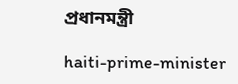প্রধানমন্ত্রী

haiti-prime-minister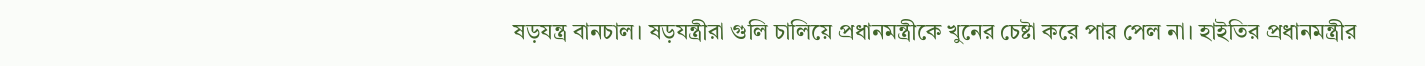ষড়যন্ত্র বানচাল। ষড়যন্ত্রীরা গুলি চালিয়ে প্রধানমন্ত্রীকে খুনের চেষ্টা করে পার পেল না। হাইতির প্রধানমন্ত্রীর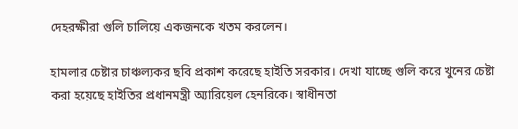দেহরক্ষীরা গুলি চালিয়ে একজনকে খতম করলেন।

হামলার চেষ্টার চাঞ্চল্যকর ছবি প্রকাশ করেছে হাইতি সরকার। দেখা যাচ্ছে গুলি করে খুনের চেষ্টা করা হয়েছে হাইতির প্রধানমন্ত্রী অ্যারিয়েল হেনরিকে। স্বাধীনতা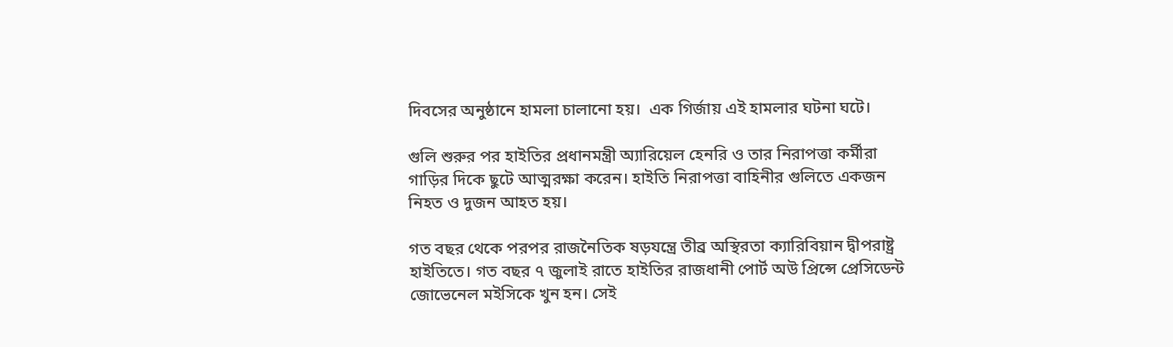দিবসের অনুষ্ঠানে হামলা চালানো হয়।  এক গির্জায় এই হামলার ঘটনা ঘটে।

গুলি শুরুর পর হাইতির প্রধানমন্ত্রী অ্যারিয়েল হেনরি ও তার নিরাপত্তা কর্মীরা গাড়ির দিকে ছুটে আত্মরক্ষা করেন। হাইতি নিরাপত্তা বাহিনীর গুলিতে একজন নিহত ও দুজন আহত হয়।

গত বছর থেকে পরপর রাজনৈতিক ষড়যন্ত্রে তীব্র অস্থিরতা ক্যারিবিয়ান দ্বীপরাষ্ট্র হাইতিতে। গত বছর ৭ জুলাই রাতে হাইতির রাজধানী পোর্ট অউ প্রিন্সে প্রেসিডেন্ট জোভেনেল মইসিকে খুন হন। সেই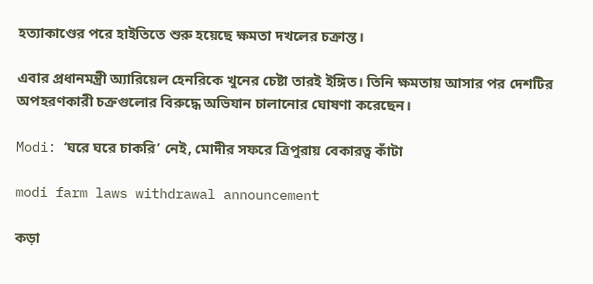হত্যাকাণ্ডের পরে হাইতিতে শুরু হয়েছে ক্ষমতা দখলের চক্রান্ত।

এবার প্রধানমন্ত্রী অ্যারিয়েল হেনরিকে খুনের চেষ্টা তারই ইঙ্গিত। তিনি ক্ষমতায় আসার পর দেশটির অপহরণকারী চক্রগুলোর বিরুদ্ধে অভিযান চালানোর ঘোষণা করেছেন।

Modi: ‘ঘরে ঘরে চাকরি’ নেই, মোদীর সফরে ত্রিপুরায় বেকারত্ব কাঁটা

modi farm laws withdrawal announcement

কড়া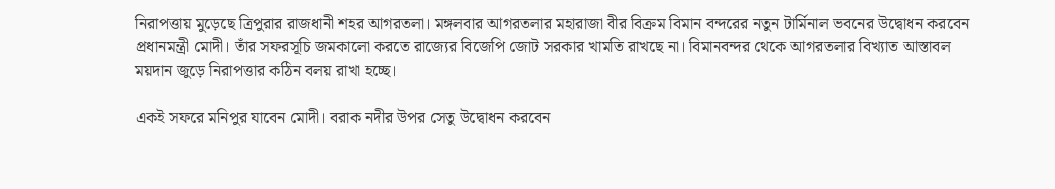নিরাপত্তায় মুড়েছে ত্রিপুরার রাজধানী শহর আগরতলা। মঙ্গলবার আগরতলার মহারাজা বীর বিক্রম বিমান বন্দরের নতুন টার্মিনাল ভবনের উদ্বোধন করবেন প্রধানমন্ত্রী মোদী। তাঁর সফরসূচি জমকালো করতে রাজ্যের বিজেপি জোট সরকার খামতি রাখছে না। বিমানবন্দর থেকে আগরতলার বিখ্যাত আস্তাবল ময়দান জুড়ে নিরাপত্তার কঠিন বলয় রাখা হচ্ছে।

একই সফরে মনিপুর যাবেন মোদী। বরাক নদীর উপর সেতু উদ্বোধন করবেন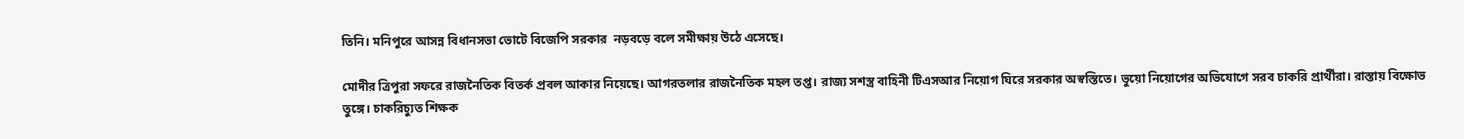তিনি। মনিপুরে আসন্ন বিধানসভা ভোটে বিজেপি সরকার  নড়বড়ে বলে সমীক্ষায় উঠে এসেছে।

মোদীর ত্রিপুরা সফরে রাজনৈতিক বিতর্ক প্রবল আকার নিয়েছে। আগরতলার রাজনৈতিক মহল তপ্ত। রাজ্য সশস্ত্র বাহিনী টিএসআর নিয়োগ ঘিরে সরকার অস্বস্তিতে। ভুয়ো নিয়োগের অভিযোগে সরব চাকরি প্রার্থীরা। রাস্তায় বিক্ষোভ তুঙ্গে। চাকরিচ্যুত শিক্ষক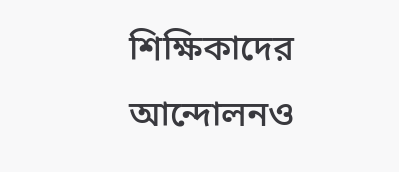শিক্ষিকাদের আন্দোলনও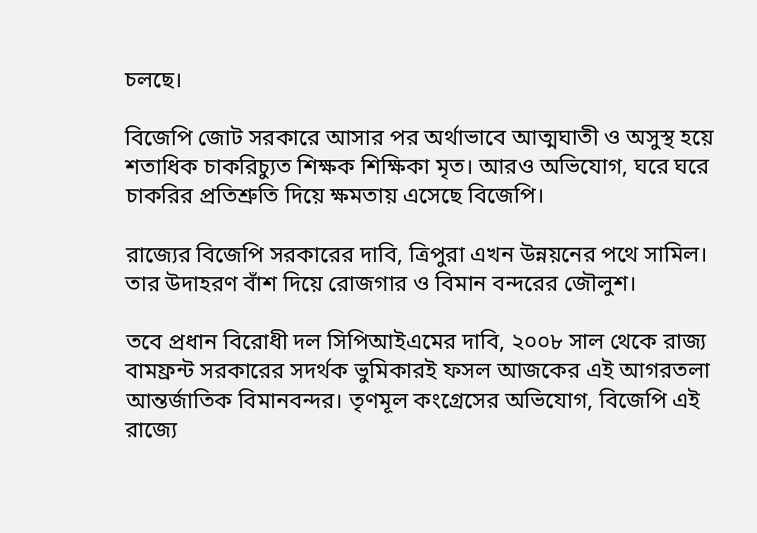চলছে।

বিজেপি জোট সরকারে আসার পর অর্থাভাবে আত্মঘাতী ও অসুস্থ হয়ে শতাধিক চাকরিচ্যুত শিক্ষক শিক্ষিকা মৃত। আরও অভিযোগ, ঘরে ঘরে চাকরির প্রতিশ্রুতি দিয়ে ক্ষমতায় এসেছে বিজেপি।

রাজ্যের বিজেপি সরকারের দাবি, ত্রিপুরা এখন উন্নয়নের পথে সামিল। তার উদাহরণ বাঁশ দিয়ে রোজগার ও বিমান বন্দরের জৌলুশ।

তবে প্রধান বিরোধী দল সিপিআইএমের দাবি, ২০০৮ সাল থেকে রাজ্য বামফ্রন্ট সরকারের সদর্থক ভুমিকারই ফসল আজকের এই আগরতলা আন্তর্জাতিক বিমানবন্দর। তৃণমূল কংগ্রেসের অভিযোগ, বিজেপি এই রাজ্যে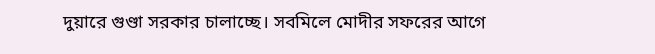দুয়ারে গুণ্ডা সরকার চালাচ্ছে। সবমিলে মোদীর সফরের আগে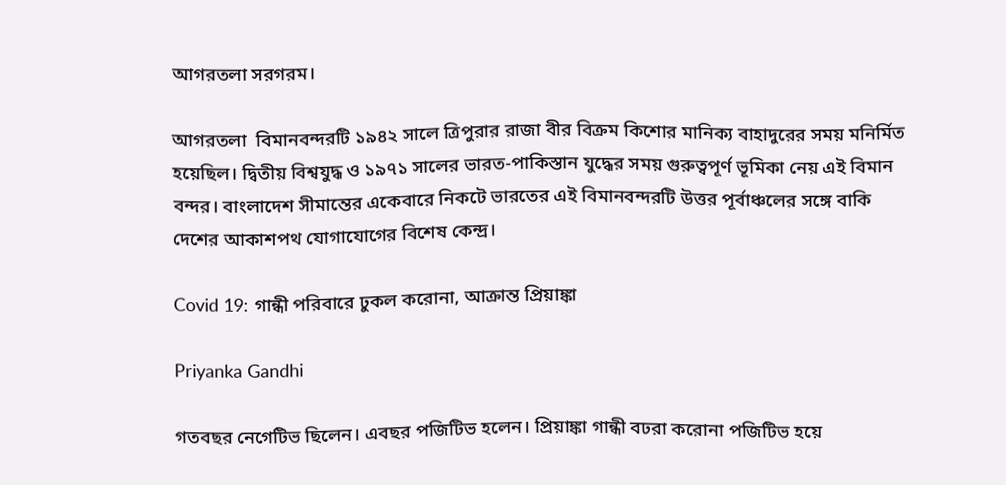আগরতলা সরগরম।

আগরতলা  বিমানবন্দরটি ১৯৪২ সালে ত্রিপুরার রাজা বীর বিক্রম কিশোর মানিক্য বাহাদুরের সময় মনির্মিত হয়েছিল। দ্বিতীয় বিশ্বযুদ্ধ ও ১৯৭১ সালের ভারত-পাকিস্তান যুদ্ধের সময় গুরুত্বপূর্ণ ভূমিকা নেয় এই বিমান বন্দর। বাংলাদেশ সীমান্তের একেবারে নিকটে ভারতের এই বিমানবন্দরটি উত্তর পূর্বাঞ্চলের সঙ্গে বাকি দেশের আকাশপথ যোগাযোগের বিশেষ কেন্দ্র।

Covid 19: গান্ধী পরিবারে ঢুকল করোনা, আক্রান্ত প্রিয়াঙ্কা

Priyanka Gandhi

গতবছর নেগেটিভ ছিলেন। এবছর পজিটিভ হলেন। প্রিয়াঙ্কা গান্ধী বঢরা করোনা পজিটিভ হয়ে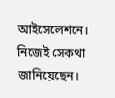আইসেলেশনে। নিজেই সেকথা জানিয়েছেন।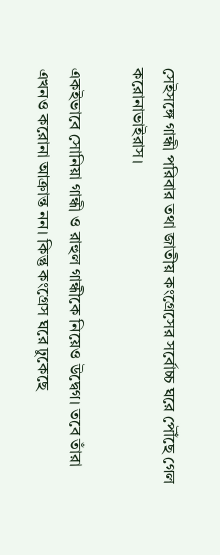সেইসঙ্গে গান্ধী পরিবার তথা জাতীয় কংগ্রেসের সর্বোচ্চ ঘরে পৌঁছে গেল করোনাভাইরাস।

একইভাবে সোনিয়া গান্ধী ও রাহুল গান্ধীকে নিয়েও উদ্বেগ। তবে তাঁরা এখনও করোনা আক্রান্ত নন। কিন্তু কংগ্রেস ঘরে ঢুকেছে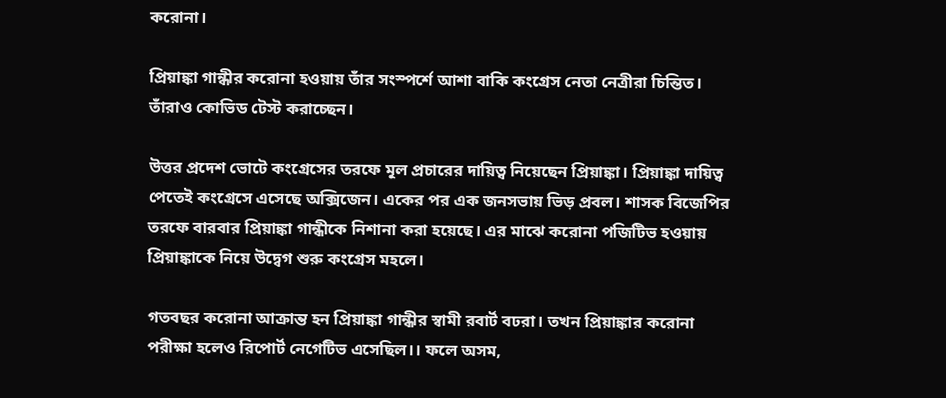করোনা।

প্রিয়াঙ্কা গান্ধীর করোনা হওয়ায় তাঁর সংস্পর্শে আশা বাকি কংগ্রেস নেতা নেত্রীরা চিন্তিত। তাঁরাও কোভিড টেস্ট করাচ্ছেন।

উত্তর প্রদেশ ভোটে কংগ্রেসের তরফে মূল প্রচারের দায়িত্ব নিয়েছেন প্রিয়াঙ্কা। প্রিয়াঙ্কা দায়িত্ব পেতেই কংগ্রেসে এসেছে অক্সিজেন। একের পর এক জনসভায় ভিড় প্রবল। শাসক বিজেপির তরফে বারবার প্রিয়াঙ্কা গান্ধীকে নিশানা করা হয়েছে। এর মাঝে করোনা পজিটিভ হওয়ায় প্রিয়াঙ্কাকে নিয়ে উদ্বেগ শুরু কংগ্রেস মহলে।

গতবছর করোনা আক্রান্ত হন প্রিয়াঙ্কা গান্ধীর স্বামী রবার্ট বঢরা। তখন প্রিয়াঙ্কার করোনা পরীক্ষা হলেও রিপোর্ট নেগেটিভ এসেছিল।। ফলে অসম,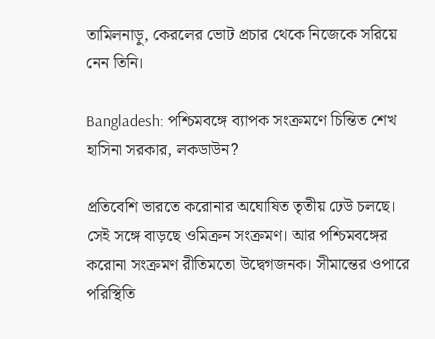তামিলনাড়ু, কেরলের ভোট প্রচার থেকে নিজেকে সরিয়ে নেন তিনি।

Bangladesh: পশ্চিমবঙ্গে ব্যাপক সংক্রমণে চিন্তিত শেখ হাসিনা সরকার, লকডাউন?

প্রতিবেশি ভারতে করোনার অঘোষিত তৃতীয় ঢেউ চলছে। সেই সঙ্গে বাড়ছে ওমিক্রন সংক্রমণ। আর পশ্চিমবঙ্গের করোনা সংক্রমণ রীতিমতো উদ্বেগজনক। সীমান্তের ওপারে পরিস্থিতি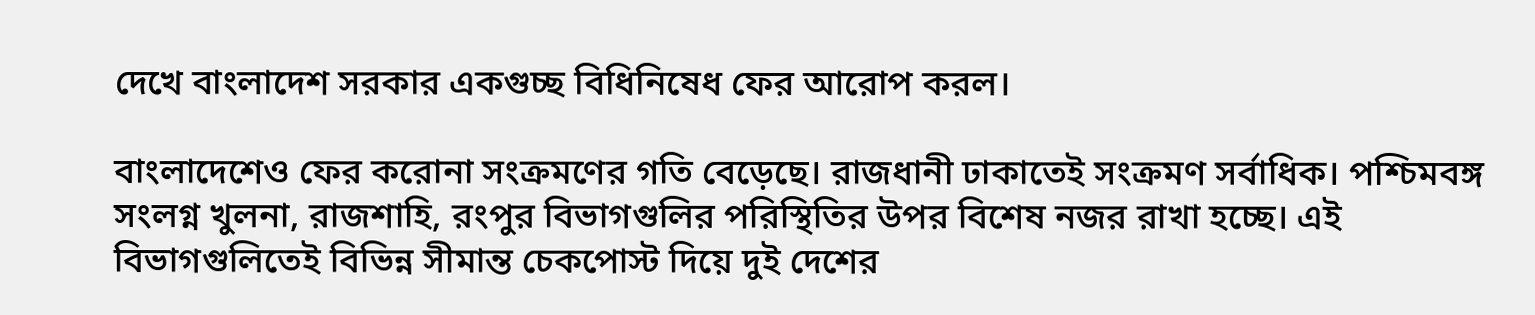দেখে বাংলাদেশ সরকার একগুচ্ছ বিধিনিষেধ ফের আরোপ করল।

বাংলাদেশেও ফের করোনা সংক্রমণের গতি বেড়েছে। রাজধানী ঢাকাতেই সংক্রমণ সর্বাধিক। পশ্চিমবঙ্গ সংলগ্ন খুলনা, রাজশাহি, রংপুর বিভাগগুলির পরিস্থিতির উপর বিশেষ নজর রাখা হচ্ছে। এই বিভাগগুলিতেই বিভিন্ন সীমান্ত চেকপোস্ট দিয়ে দুই দেশের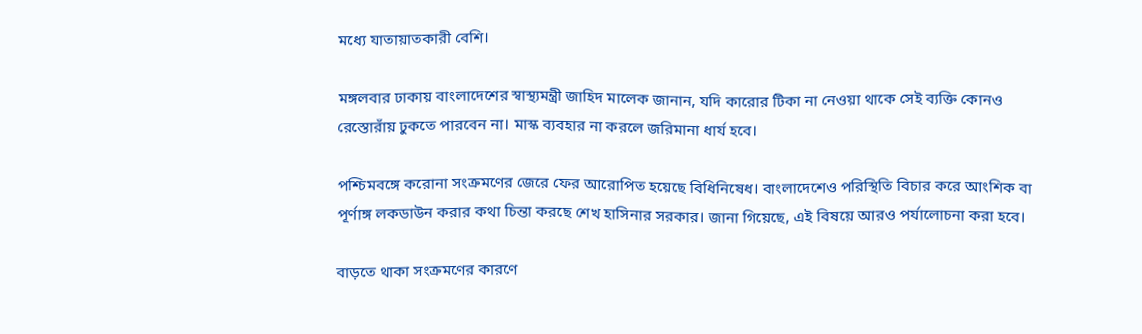মধ্যে যাতায়াতকারী বেশি।

মঙ্গলবার ঢাকায় বাংলাদেশের স্বাস্থ্যমন্ত্রী জাহিদ মালেক জানান, যদি কারোর টিকা না নেওয়া থাকে সেই ব্যক্তি কোনও রেস্তোরাঁয় ঢুকতে পারবেন না। মাস্ক ব্যবহার না করলে জরিমানা ধার্য হবে।

পশ্চিমবঙ্গে করোনা সংক্রমণের জেরে ফের আরোপিত হয়েছে বিধিনিষেধ। বাংলাদেশেও পরিস্থিতি বিচার করে আংশিক বা পূর্ণাঙ্গ লকডাউন করার কথা চিন্তা করছে শেখ হাসিনার সরকার। জানা গিয়েছে, এই বিষয়ে আরও পর্যালোচনা করা হবে।

বাড়তে থাকা সংক্রমণের কারণে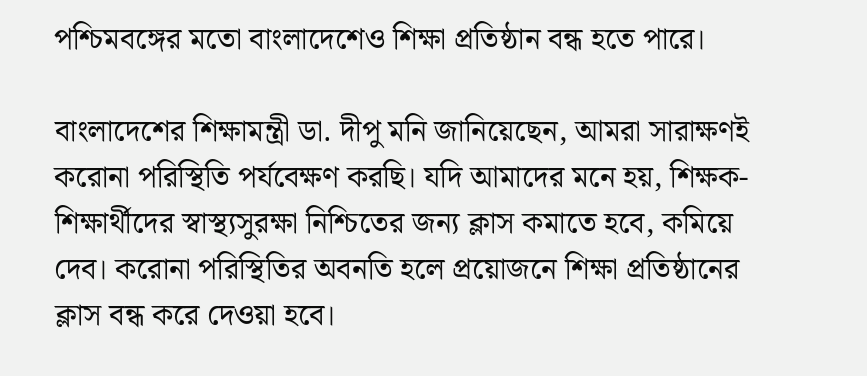পশ্চিমবঙ্গের মতো বাংলাদেশেও শিক্ষা প্রতিষ্ঠান বন্ধ হতে পারে।

বাংলাদেশের শিক্ষামন্ত্রী ডা. দীপু মনি জানিয়েছেন, আমরা সারাক্ষণই করোনা পরিস্থিতি পর্যবেক্ষণ করছি। যদি আমাদের মনে হয়, শিক্ষক-শিক্ষার্থীদের স্বাস্থ্যসুরক্ষা নিশ্চিতের জন্য ক্লাস কমাতে হবে, কমিয়ে দেব। করোনা পরিস্থিতির অবনতি হলে প্রয়োজনে শিক্ষা প্রতিষ্ঠানের ক্লাস বন্ধ করে দেওয়া হবে।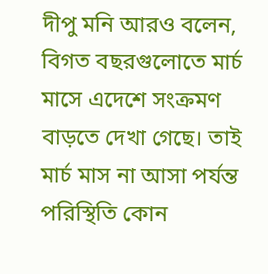দীপু মনি আরও বলেন, বিগত বছরগুলোতে মার্চ মাসে এদেশে সংক্রমণ বাড়তে দেখা গেছে। তাই মার্চ মাস না আসা পর্যন্ত পরিস্থিতি কোন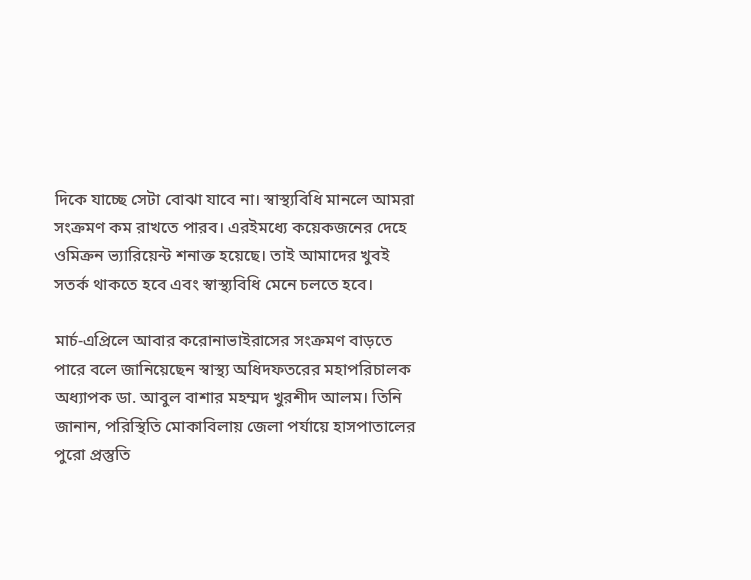দিকে যাচ্ছে সেটা বোঝা যাবে না। স্বাস্থ্যবিধি মানলে আমরা সংক্রমণ কম রাখতে পারব। এরইমধ্যে কয়েকজনের দেহে ওমিক্রন ভ্যারিয়েন্ট শনাক্ত হয়েছে। তাই আমাদের খুবই সতর্ক থাকতে হবে এবং স্বাস্থ্যবিধি মেনে চলতে হবে।

মার্চ-এপ্রিলে আবার করোনাভাইরাসের সংক্রমণ বাড়তে পারে বলে জানিয়েছেন স্বাস্থ্য অধিদফতরের মহাপরিচালক অধ্যাপক ডা. আবুল বাশার মহম্মদ খুরশীদ আলম। তিনি জানান, পরিস্থিতি মোকাবিলায় জেলা পর্যায়ে হাসপাতালের পুরো প্রস্তুতি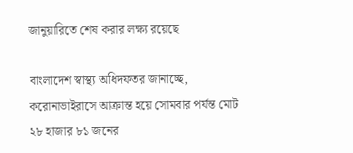জানুয়ারিতে শেষ করার লক্ষ্য রয়েছে

বাংলাদেশ স্বাস্থ্য অধিদফতর জানাচ্ছে, করোনাভাইরাসে আক্রান্ত হয়ে সোমবার পর্যন্ত মোট ২৮ হাজার ৮১ জনের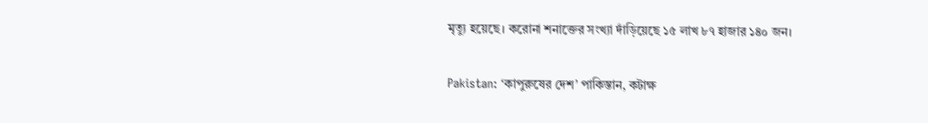মৃত্যু হয়েছে। করোনা শনাক্তের সংখ্যা দাঁড়িয়েছে ১৫ লাখ ৮৭ হাজার ১৪০ জন।

Pakistan: ‘কাপুরুষের দেশ’ পাকিস্তান, কটাক্ষ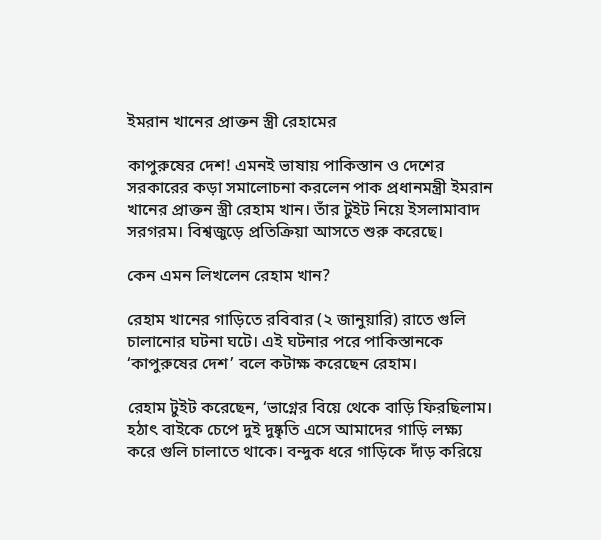ইমরান খানের প্রাক্তন স্ত্রী রেহামের

কাপুরুষের দেশ! এমনই ভাষায় পাকিস্তান ও দেশের সরকারের কড়া সমালোচনা করলেন পাক প্রধানমন্ত্রী ইমরান খানের প্রাক্তন স্ত্রী রেহাম খান। তাঁর টুইট নিয়ে ইসলামাবাদ সরগরম। বিশ্বজুড়ে প্রতিক্রিয়া আসতে শুরু করেছে।

কেন এমন লিখলেন রেহাম খান?

রেহাম খানের গাড়িতে রবিবার (২ জানুয়ারি) রাতে গুলি চালানোর ঘটনা ঘটে। এই ঘটনার পরে পাকিস্তানকে ‘কাপুরুষের দেশ’ বলে কটাক্ষ করেছেন রেহাম।

রেহাম টুইট করেছেন, ‘ভাগ্নের বিয়ে থেকে বাড়ি ফিরছিলাম। হঠাৎ বাইকে চেপে দুই দুষ্কৃতি এসে আমাদের গাড়ি লক্ষ্য করে গুলি চালাতে থাকে। বন্দুক ধরে গাড়িকে দাঁড় করিয়ে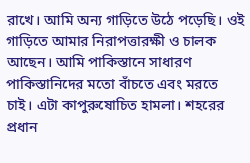রাখে। আমি অন্য গাড়িতে উঠে পড়েছি। ওই গাড়িতে আমার নিরাপত্তারক্ষী ও চালক আছেন। আমি পাকিস্তানে সাধারণ পাকিস্তানিদের মতো বাঁচতে এবং মরতে চাই। এটা কাপুরুষোচিত হামলা। শহরের প্রধান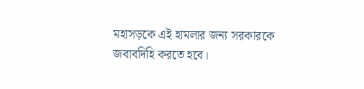মহাসড়কে এই হামলার জন্য সরকারকে জবাবদিহি করতে হবে।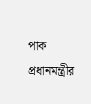পাক প্রধানমন্ত্রীর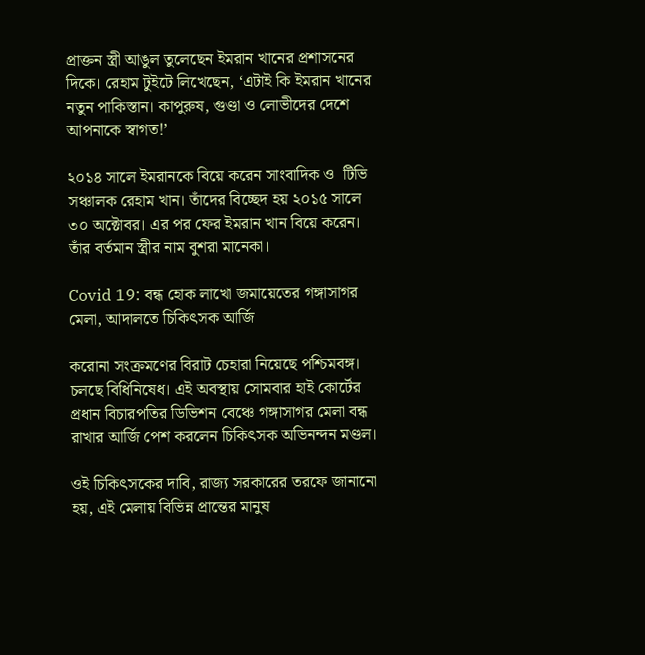প্রাক্তন স্ত্রী আঙুল তুলেছেন ইমরান খানের প্রশাসনের দিকে। রেহাম টুইটে লিখেছেন, ‘এটাই কি ইমরান খানের নতুন পাকিস্তান। কাপুরুষ, গুণ্ডা ও লোভীদের দেশে আপনাকে স্বাগত!’

২০১৪ সালে ইমরানকে বিয়ে করেন সাংবাদিক ও  টিভি সঞ্চালক রেহাম খান। তাঁদের বিচ্ছেদ হয় ২০১৫ সালে ৩০ অক্টোবর। এর পর ফের ইমরান খান বিয়ে করেন। তাঁর বর্তমান স্ত্রীর নাম বুশরা মানেকা।

Covid 19: বন্ধ হোক লাখো জমায়েতের গঙ্গাসাগর মেলা, আদালতে চিকিৎসক আর্জি

করোনা সংক্রমণের বিরাট চেহারা নিয়েছে পশ্চিমবঙ্গ। চলছে বিধিনিষেধ। এই অবস্থায় সোমবার হাই কোর্টের প্রধান বিচারপতির ডিভিশন বেঞ্চে গঙ্গাসাগর মেলা বন্ধ রাখার আর্জি পেশ করলেন চিকিৎসক অভিনন্দন মণ্ডল।

ওই চিকিৎসকের দাবি, রাজ্য সরকারের তরফে জানানো হয়, এই মেলায় বিভিন্ন প্রান্তের মানুষ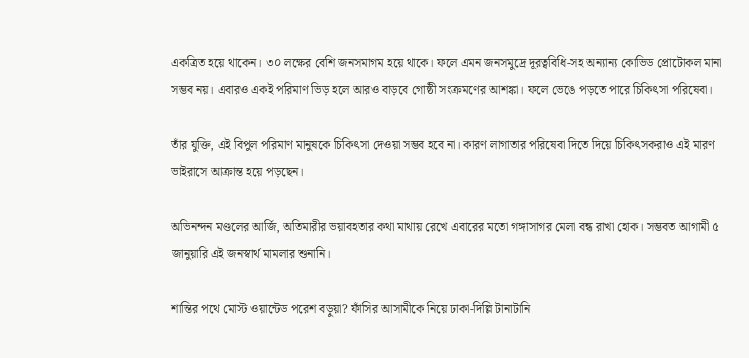একত্রিত হয়ে থাকেন। ৩০ লক্ষের বেশি জনসমাগম হয়ে থাকে। ফলে এমন জনসমুদ্রে দূরত্ববিধি-সহ অন্যান্য কোভিড প্রোটোকল মানা সম্ভব নয়। এবারও একই পরিমাণ ভিড় হলে আরও বাড়বে গোষ্ঠী সংক্রমণের আশঙ্কা। ফলে ভেঙে পড়তে পারে চিকিৎসা পরিষেবা।

তাঁর যুক্তি, এই বিপুল পরিমাণ মানুষকে চিকিৎসা দেওয়া সম্ভব হবে না। কারণ লাগাতার পরিষেবা দিতে দিয়ে চিকিৎসকরাও এই মারণ ভাইরাসে আক্রান্ত হয়ে পড়ছেন।

অভিনন্দন মণ্ডলের আর্জি, অতিমারীর ভয়াবহতার কথা মাথায় রেখে এবারের মতো গঙ্গাসাগর মেলা বন্ধ রাখা হোক। সম্ভবত আগামী ৫ জানুয়ারি এই জনস্বার্থ মামলার শুনানি।

শান্তির পথে মোস্ট ওয়ান্টেড পরেশ বড়ুয়া? ফাঁসির আসামীকে নিয়ে ঢাকা-দিল্লি টানাটানি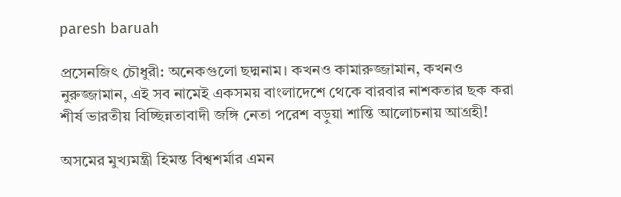paresh baruah

প্রসেনজিৎ চৌধুরী: অনেকগুলো ছদ্মনাম। কখনও কামারুজ্জামান, কখনও নুরুজ্জামান, এই সব নামেই একসময় বাংলাদেশে থেকে বারবার নাশকতার ছক করা শীর্ষ ভারতীয় বিচ্ছিন্নতাবাদী জঙ্গি নেতা পরেশ বড়ুয়া শান্তি আলোচনায় আগ্রহী!

অসমের মুখ্যমন্ত্রী হিমন্ত বিশ্বশর্মার এমন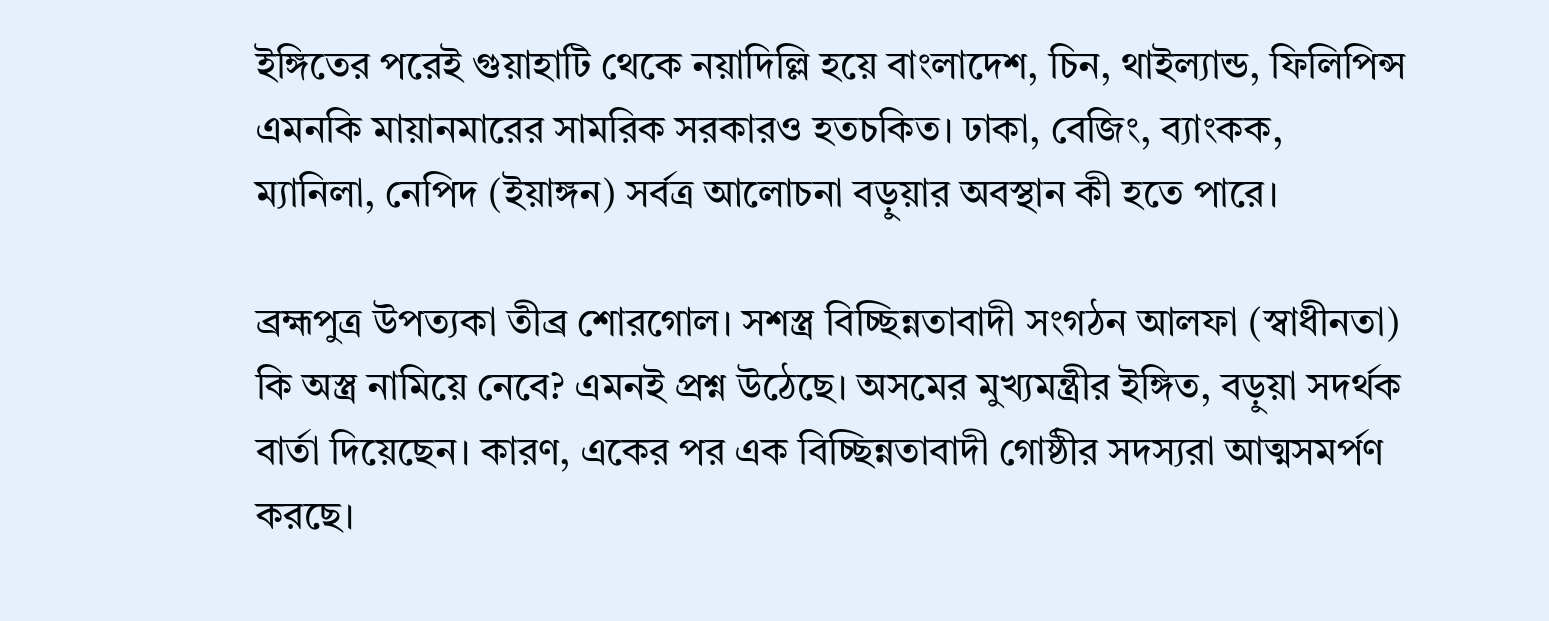ইঙ্গিতের পরেই গুয়াহাটি থেকে নয়াদিল্লি হয়ে বাংলাদেশ, চিন, থাইল্যান্ড, ফিলিপিন্স এমনকি মায়ানমারের সামরিক সরকারও হতচকিত। ঢাকা, বেজিং, ব্যাংকক, ম্যানিলা, নেপিদ (ইয়াঙ্গন) সর্বত্র আলোচনা বড়ুয়ার অবস্থান কী হতে পারে।

ব্রহ্মপুত্র উপত্যকা তীব্র শোরগোল। সশস্ত্র বিচ্ছিন্নতাবাদী সংগঠন আলফা (স্বাধীনতা) কি অস্ত্র নামিয়ে নেবে? এমনই প্রশ্ন উঠেছে। অসমের মুখ্যমন্ত্রীর ইঙ্গিত, বড়ুয়া সদর্থক বার্তা দিয়েছেন। কারণ, একের পর এক বিচ্ছিন্নতাবাদী গোষ্ঠীর সদস্যরা আত্মসমর্পণ করছে।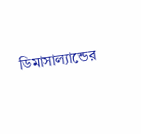ডিমাসাল্যান্ডের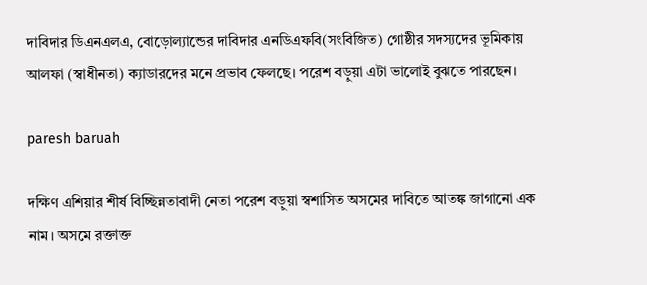দাবিদার ডিএনএলএ, বোড়োল্যান্ডের দাবিদার এনডিএফবি(সংবিজিত) গোষ্ঠীর সদস্যদের ভূমিকায় আলফা (স্বাধীনতা) ক্যাডারদের মনে প্রভাব ফেলছে। পরেশ বড়ুয়া এটা ভালোই বুঝতে পারছেন।

paresh baruah

দক্ষিণ এশিয়ার শীর্ষ বিচ্ছিন্নতাবাদী নেতা পরেশ বড়ুয়া স্বশাসিত অসমের দাবিতে আতঙ্ক জাগানো এক নাম। অসমে রক্তাক্ত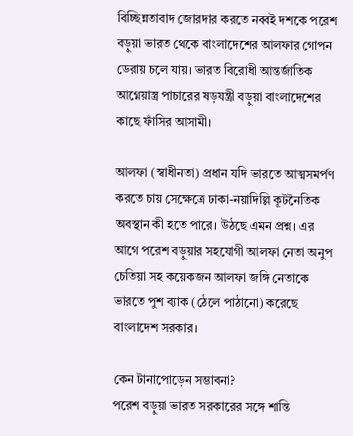বিচ্ছিন্নতাবাদ জোরদার করতে নব্বই দশকে পরেশ বড়ুয়া ভারত থেকে বাংলাদেশের আলফার গোপন ডেরায় চলে যায়। ভারত বিরোধী আন্তর্জাতিক আগ্নেয়াস্ত্র পাচারের ষড়যন্ত্রী বড়ুয়া বাংলাদেশের কাছে ফাঁসির আসামী।

আলফা (স্বাধীনতা) প্রধান যদি ভারতে আত্মসমর্পণ করতে চায় সেক্ষেত্রে ঢাকা-নয়াদিল্লি কূটনৈতিক অবস্থান কী হতে পারে। উঠছে এমন প্রশ্ন। এর আগে পরেশ বড়ুয়ার সহযোগী আলফা নেতা অনুপ চেতিয়া সহ কয়েকজন আলফা জঙ্গি নেতাকে ভারতে পুশ ব্যাক (ঠেলে পাঠানো) করেছে বাংলাদেশ সরকার।

কেন টানাপোড়েন সম্ভাবনা?
পরেশ বড়ুয়া ভারত সরকারের সঙ্গে শান্তি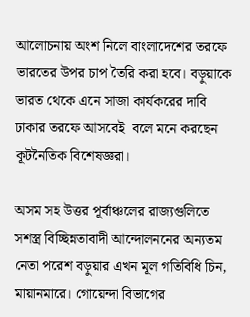আলোচনায় অংশ নিলে বাংলাদেশের তরফে ভারতের উপর চাপ তৈরি করা হবে। বড়ুয়াকে ভারত থেকে এনে সাজা কার্যকরের দাবি ঢাকার তরফে আসবেই  বলে মনে করছেন কূটনৈতিক বিশেষজ্ঞরা।

অসম সহ উত্তর পূর্বাঞ্চলের রাজ্যগুলিতে সশস্ত্র বিচ্ছিন্নতাবাদী আন্দোলননের অন্যতম নেতা পরেশ বড়ুয়ার এখন মূল গতিবিধি চিন, মায়ানমারে। গোয়েন্দা বিভাগের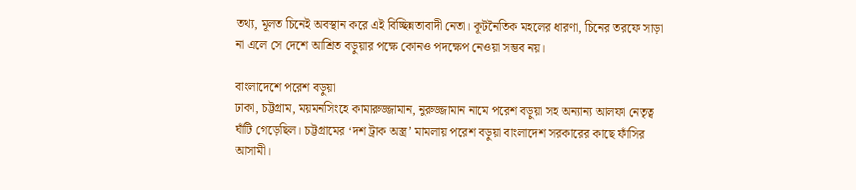তথ্য, মূলত চিনেই অবস্থান করে এই বিচ্ছিন্নতাবাদী নেতা। কূটনৈতিক মহলের ধারণা, চিনের তরফে সাড়া না এলে সে দেশে আশ্রিত বড়ুয়ার পক্ষে কোনও পদক্ষেপ নেওয়া সম্ভব নয়।

বাংলাদেশে পরেশ বড়ুয়া
ঢাকা, চট্টগ্রাম, ময়মনসিংহে কামারুজ্জামান, নুরুজ্জামান নামে পরেশ বড়ুয়া সহ অন্যান্য আলফা নেতৃত্ব  ঘাঁটি গেড়েছিল। চট্টগ্রামের ‘দশ ট্রাক অস্ত্র’ মামলায় পরেশ বড়ুয়া বাংলাদেশ সরকারের কাছে ফাঁসির আসামী।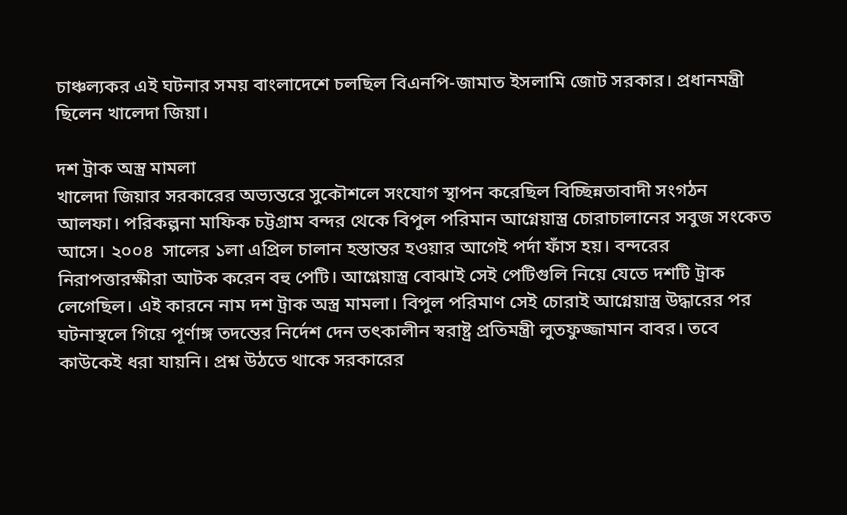চাঞ্চল্যকর এই ঘটনার সময় বাংলাদেশে চলছিল বিএনপি-জামাত ইসলামি জোট সরকার। প্রধানমন্ত্রী ছিলেন খালেদা জিয়া।

দশ ট্রাক অস্ত্র মামলা
খালেদা জিয়ার সরকারের অভ্যন্তরে সুকৌশলে সংযোগ স্থাপন করেছিল বিচ্ছিন্নতাবাদী সংগঠন আলফা। পরিকল্পনা মাফিক চট্টগ্রাম বন্দর থেকে বিপুল পরিমান আগ্নেয়াস্ত্র চোরাচালানের সবুজ সংকেত আসে। ২০০৪  সালের ১লা এপ্রিল চালান হস্তান্তর হওয়ার আগেই পর্দা ফাঁস হয়। বন্দরের নিরাপত্তারক্ষীরা আটক করেন বহু পেটি। আগ্নেয়াস্ত্র বোঝাই সেই পেটিগুলি নিয়ে যেতে দশটি ট্রাক লেগেছিল। এই কারনে নাম দশ ট্রাক অস্ত্র মামলা। বিপুল পরিমাণ সেই চোরাই আগ্নেয়াস্ত্র উদ্ধারের পর ঘটনাস্থলে গিয়ে পূর্ণাঙ্গ তদন্তের নির্দেশ দেন তৎকালীন স্বরাষ্ট্র প্রতিমন্ত্রী লুতফুজ্জামান বাবর। তবে কাউকেই ধরা যায়নি। প্রশ্ন উঠতে থাকে সরকারের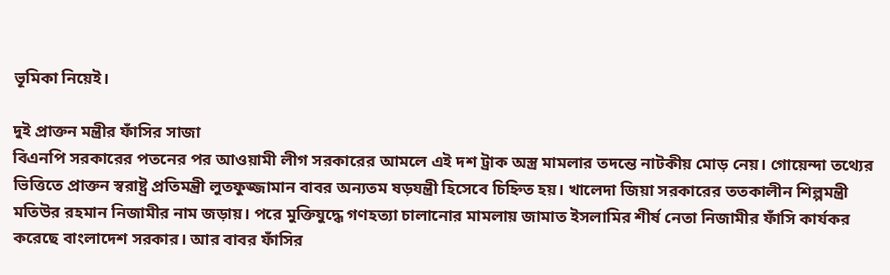ভূমিকা নিয়েই।

দুই প্রাক্তন মন্ত্রীর ফাঁসির সাজা
বিএনপি সরকারের পতনের পর আওয়ামী লীগ সরকারের আমলে এই দশ ট্রাক অস্ত্র মামলার তদন্তে নাটকীয় মোড় নেয়। গোয়েন্দা তথ্যের ভিত্তিতে প্রাক্তন স্বরাষ্ট্র প্রতিমন্ত্রী লুতফুজ্জামান বাবর অন্যতম ষড়যন্ত্রী হিসেবে চিহ্নিত হয়। খালেদা জিয়া সরকারের ততকালীন শিল্পমন্ত্রী মতিউর রহমান নিজামীর নাম জড়ায়। পরে মুক্তিযুদ্ধে গণহত্যা চালানোর মামলায় জামাত ইসলামির শীর্ষ নেতা নিজামীর ফাঁসি কার্যকর করেছে বাংলাদেশ সরকার। আর বাবর ফাঁসির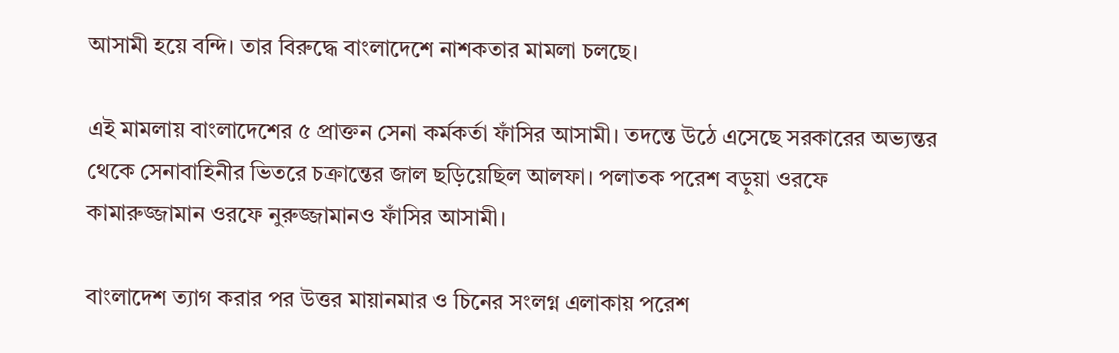আসামী হয়ে বন্দি। তার বিরুদ্ধে বাংলাদেশে নাশকতার মামলা চলছে।

এই মামলায় বাংলাদেশের ৫ প্রাক্তন সেনা কর্মকর্তা ফাঁসির আসামী। তদন্তে উঠে এসেছে সরকারের অভ্যন্তর থেকে সেনাবাহিনীর ভিতরে চক্রান্তের জাল ছড়িয়েছিল আলফা। পলাতক পরেশ বড়ুয়া ওরফে কামারুজ্জামান ওরফে নুরুজ্জামানও ফাঁসির আসামী।

বাংলাদেশ ত্যাগ করার পর উত্তর মায়ানমার ও চিনের সংলগ্ন এলাকায় পরেশ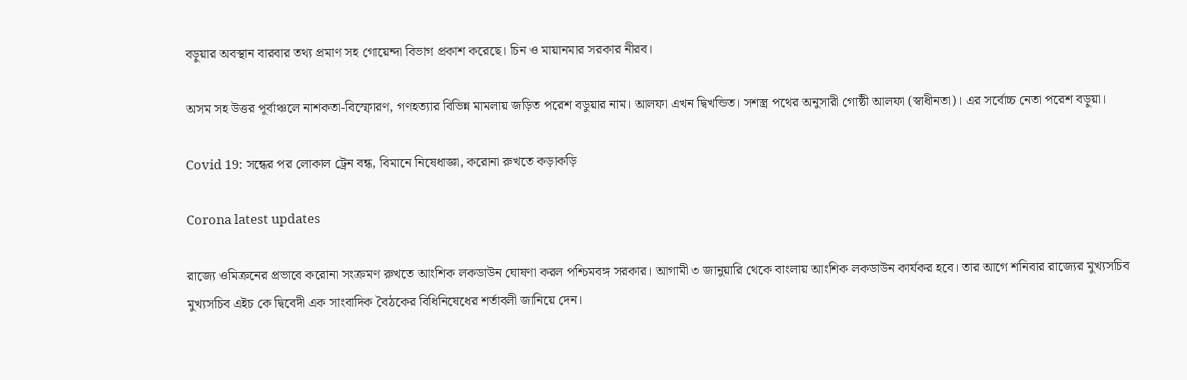বড়ুয়ার অবস্থান বারবার তথ্য প্রমাণ সহ গোয়েন্দা বিভাগ প্রকাশ করেছে। চিন ও মায়ানমার সরকার নীরব।

অসম সহ উত্তর পূর্বাঞ্চলে নাশকতা-বিস্ফোরণ, গণহত্যার বিভিন্ন মামলায় জড়িত পরেশ বডুয়ার নাম। আলফা এখন দ্বিখন্ডিত। সশস্ত্র পথের অনুসারী গোষ্ঠী আলফা (স্বাধীনতা)। এর সর্বোচ্চ নেতা পরেশ বড়ুয়া।

Covid 19: সন্ধের পর লোকাল ট্রেন বন্ধ, বিমানে নিষেধাজ্ঞা, করোনা রুখতে কড়াকড়ি

Corona latest updates

রাজ্যে ওমিক্রনের প্রভাবে করোনা সংক্রমণ রুখতে আংশিক লকডাউন ঘোষণা করল পশ্চিমবঙ্গ সরকার। আগামী ৩ জানুয়ারি থেকে বাংলায় আংশিক লকডাউন কার্যকর হবে। তার আগে শনিবার রাজ্যের মুখ্যসচিব মুখ্যসচিব এইচ কে দ্বিবেদী এক সাংবাদিক বৈঠকের বিধিনিষেধের শর্তাবলী জানিয়ে দেন।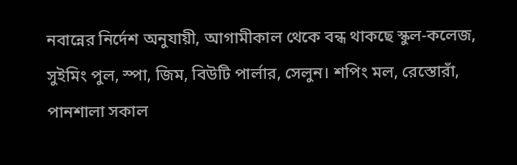নবান্নের নির্দেশ অনুযায়ী, আগামীকাল থেকে বন্ধ থাকছে স্কুল-কলেজ, সুইমিং পুল, স্পা, জিম, বিউটি পার্লার, সেলুন। শপিং মল, রেস্তোরাঁ, পানশালা সকাল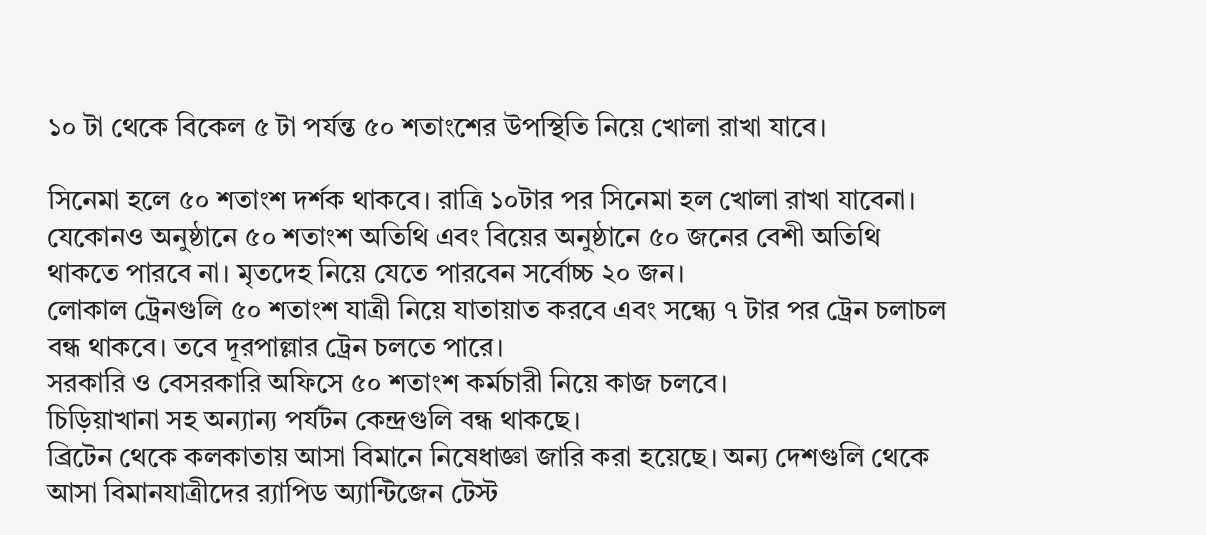১০ টা থেকে বিকেল ৫ টা পর্যন্ত ৫০ শতাংশের উপস্থিতি নিয়ে খোলা রাখা যাবে।

সিনেমা হলে ৫০ শতাংশ দর্শক থাকবে। রাত্রি ১০টার পর সিনেমা হল খোলা রাখা যাবেনা।
যেকোনও অনুষ্ঠানে ৫০ শতাংশ অতিথি এবং বিয়ের অনুষ্ঠানে ৫০ জনের বেশী অতিথি থাকতে পারবে না। মৃতদেহ নিয়ে যেতে পারবেন সর্বোচ্চ ২০ জন।
লোকাল ট্রেনগুলি ৫০ শতাংশ যাত্রী নিয়ে যাতায়াত করবে এবং সন্ধ্যে ৭ টার পর ট্রেন চলাচল বন্ধ থাকবে। তবে দূরপাল্লার ট্রেন চলতে পারে।
সরকারি ও বেসরকারি অফিসে ৫০ শতাংশ কর্মচারী নিয়ে কাজ চলবে।
চিড়িয়াখানা সহ অন্যান্য পর্যটন কেন্দ্রগুলি বন্ধ থাকছে।
ব্রিটেন থেকে কলকাতায় আসা বিমানে নিষেধাজ্ঞা জারি করা হয়েছে। অন্য দেশগুলি থেকে আসা বিমানযাত্রীদের র‍্যাপিড অ্যান্টিজেন টেস্ট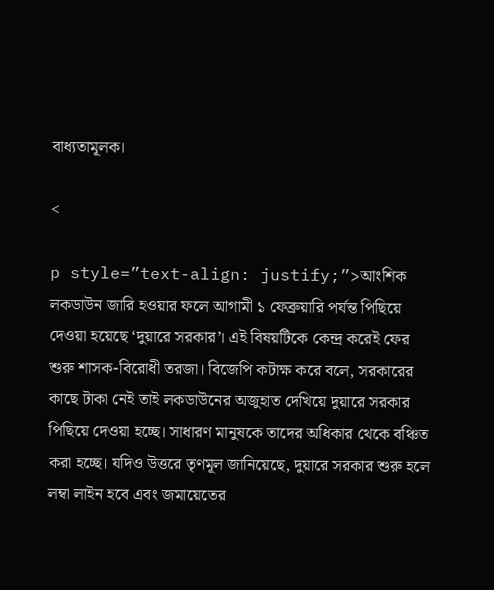বাধ্যতামূলক।

<

p style=”text-align: justify;”>আংশিক লকডাউন জারি হওয়ার ফলে আগামী ১ ফেব্রুয়ারি পর্যন্ত পিছিয়ে দেওয়া হয়েছে ‘দুয়ারে সরকার’। এই বিষয়টিকে কেন্দ্র করেই ফের শুরু শাসক-বিরোধী তরজা। বিজেপি কটাক্ষ করে বলে, সরকারের কাছে টাকা নেই তাই লকডাউনের অজুহাত দেখিয়ে দুয়ারে সরকার পিছিয়ে দেওয়া হচ্ছে। সাধারণ মানুষকে তাদের অধিকার থেকে বঞ্চিত করা হচ্ছে। যদিও উত্তরে তৃণমূল জানিয়েছে, দুয়ারে সরকার শুরু হলে লম্বা লাইন হবে এবং জমায়েতের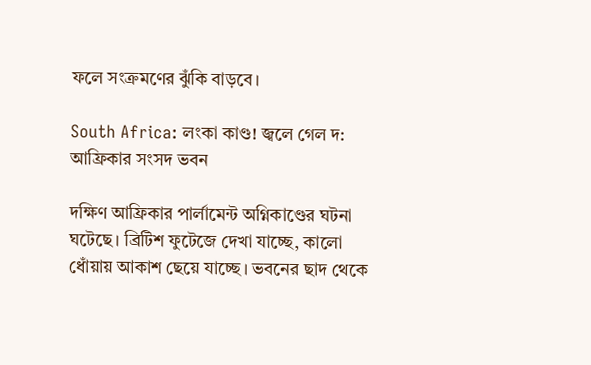ফলে সংক্রমণের ঝুঁকি বাড়বে।

South Africa: লংকা কাণ্ড! জ্বলে গেল দ: আফ্রিকার সংসদ ভবন

দক্ষিণ আফ্রিকার পার্লামেন্ট অগ্নিকাণ্ডের ঘটনা ঘটেছে। ব্রিটিশ ফুটেজে দেখা যাচ্ছে, কালো ধোঁয়ায় আকাশ ছেয়ে যাচ্ছে। ভবনের ছাদ থেকে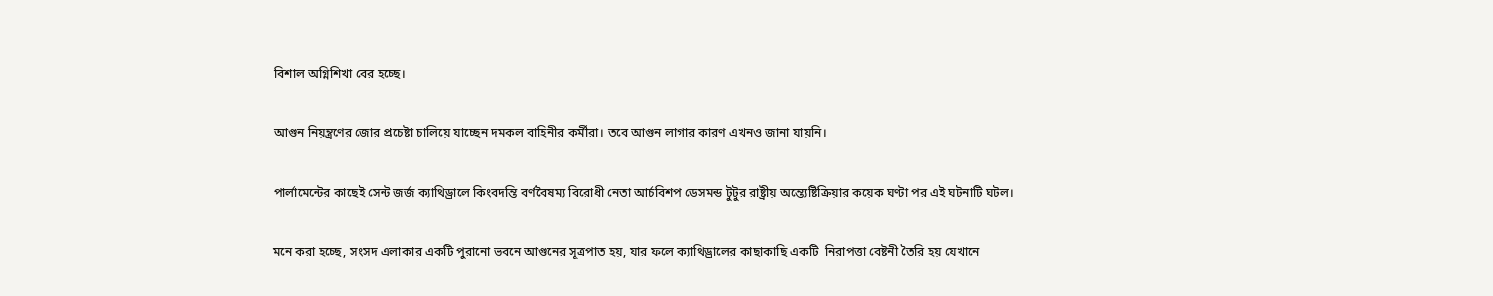বিশাল অগ্নিশিখা বের হচ্ছে।

আগুন নিয়ন্ত্রণের জোর প্রচেষ্টা চালিয়ে যাচ্ছেন দমকল বাহিনীর কর্মীরা। তবে আগুন লাগার কারণ এখনও জানা যায়নি।

পার্লামেন্টের কাছেই সেন্ট জর্জ ক্যাথিড্রালে কিংবদন্তি বর্ণবৈষম্য বিরোধী নেতা আর্চবিশপ ডেসমন্ড টুটুর রাষ্ট্রীয় অন্ত্যেষ্টিক্রিয়ার কয়েক ঘণ্টা পর এই ঘটনাটি ঘটল।

মনে করা হচ্ছে, সংসদ এলাকার একটি পুরানো ভবনে আগুনের সূত্রপাত হয়, যার ফলে ক্যাথিড্রালের কাছাকাছি একটি  নিরাপত্তা বেষ্টনী তৈরি হয় যেখানে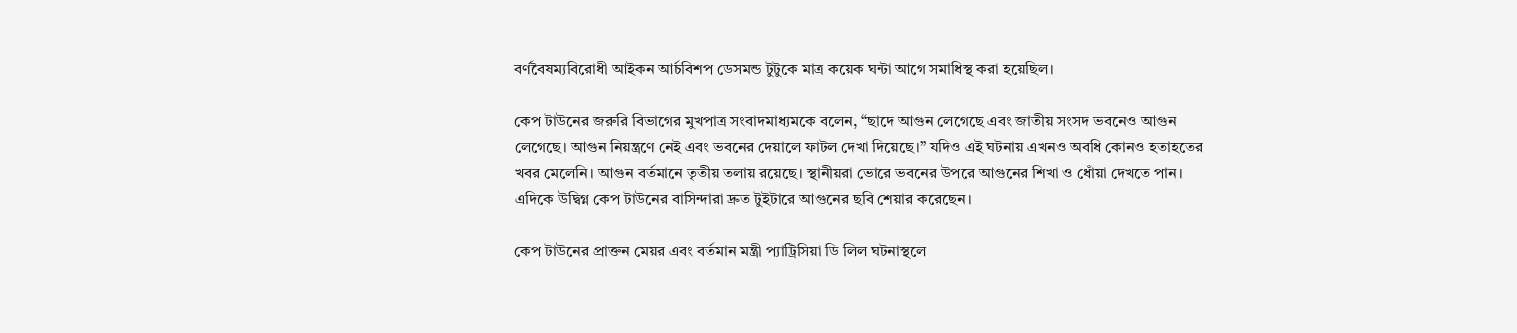বর্ণবৈষম্যবিরোধী আইকন আর্চবিশপ ডেসমন্ড টুটুকে মাত্র কয়েক ঘন্টা আগে সমাধিস্থ করা হয়েছিল।

কেপ টাউনের জরুরি বিভাগের মুখপাত্র সংবাদমাধ্যমকে বলেন, “ছাদে আগুন লেগেছে এবং জাতীয় সংসদ ভবনেও আগুন লেগেছে। আগুন নিয়ন্ত্রণে নেই এবং ভবনের দেয়ালে ফাটল দেখা দিয়েছে।” যদিও এই ঘটনায় এখনও অবধি কোনও হতাহতের খবর মেলেনি। আগুন বর্তমানে তৃতীয় তলায় রয়েছে। স্থানীয়রা ভোরে ভবনের উপরে আগুনের শিখা ও ধোঁয়া দেখতে পান। এদিকে উদ্বিগ্ন কেপ টাউনের বাসিন্দারা দ্রুত টুইটারে আগুনের ছবি শেয়ার করেছেন।

কেপ টাউনের প্রাক্তন মেয়র এবং বর্তমান মন্ত্রী প্যাট্রিসিয়া ডি লিল ঘটনাস্থলে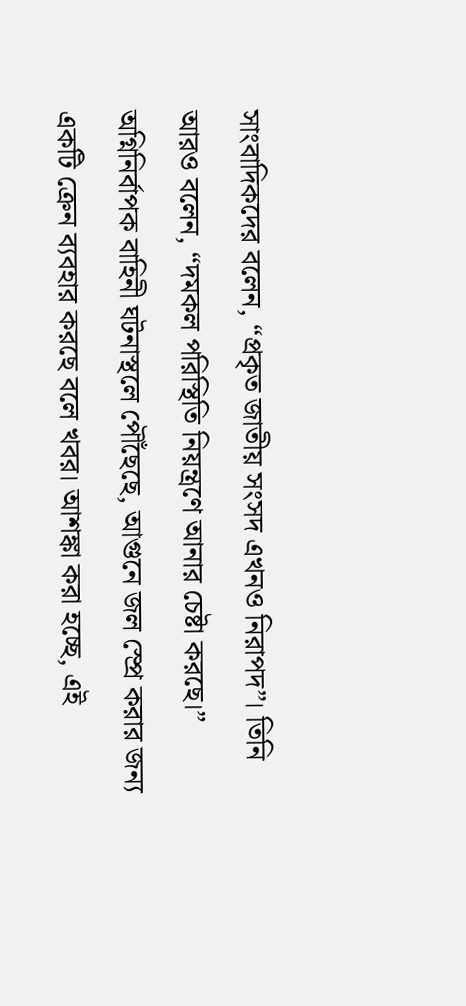সাংবাদিকদের বলেন, “প্রকৃত জাতীয় সংসদ এখনও নিরাপদ”। তিনি আরও বলেন, “দমকল পরিস্থিতি নিয়ন্ত্রণে আনার চেষ্টা করছে।” অগ্নিনির্বাপক বাহিনী ঘটনাস্থলে পৌঁছেছে, আগুনে জল স্প্রে করার জন্য একটি ক্রেন ব্যবহার করছে বলে খবর। আশঙ্কা করা হচ্ছে, এই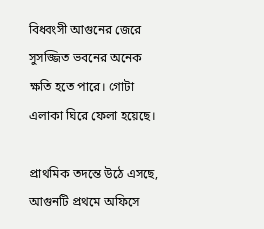বিধ্বংসী আগুনের জেরে সুসজ্জিত ভবনের অনেক ক্ষতি হতে পারে। গোটা এলাকা ঘিরে ফেলা হয়েছে।

প্রাথমিক তদন্তে উঠে এসছে, আগুনটি প্রথমে অফিসে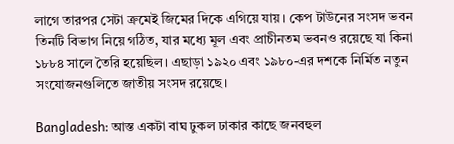লাগে তারপর সেটা ক্রমেই জিমের দিকে এগিয়ে যায়। কেপ টাউনের সংসদ ভবন তিনটি বিভাগ নিয়ে গঠিত, যার মধ্যে মূল এবং প্রাচীনতম ভবনও রয়েছে যা কিনা ১৮৮৪ সালে তৈরি হয়েছিল। এছাড়া ১৯২০ এবং ১৯৮০-এর দশকে নির্মিত নতুন সংযোজনগুলিতে জাতীয় সংসদ রয়েছে।

Bangladesh: আস্ত একটা বাঘ ঢুকল ঢাকার কাছে জনবহুল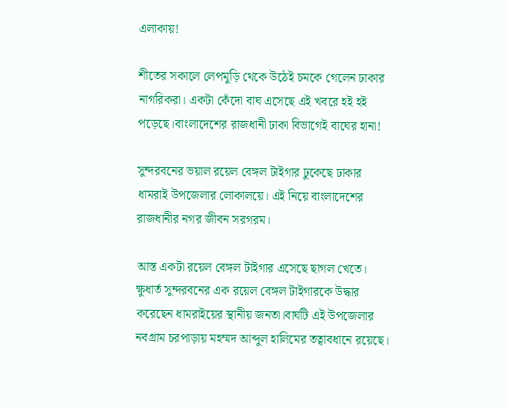এলাকায়!

শীতের সকালে লেপমুড়ি থেকে উঠেই চমকে গেলেন ঢাকার নাগরিকরা। একটা কেঁদো বাঘ এসেছে এই খবরে হই হই পড়েছে।বাংলাদেশের রাজধানী ঢাকা বিভাগেই বাঘের হানা!

সুন্দরবনের ভয়াল রয়েল বেঙ্গল টাইগার ঢুকেছে ঢাকার ধামরাই উপজেলার লোকালয়ে। এই নিয়ে বাংলাদেশের রাজধানীর নগর জীবন সরগরম।

আস্ত একটা রয়েল বেঙ্গল টাইগার এসেছে ছাগল খেতে। ক্ষুধার্ত সুন্দরবনের এক রয়েল বেঙ্গল টাইগারকে উদ্ধার করেছেন ধামরাইয়ের স্থানীয় জনতা।বাঘটি এই উপজেলার নবগ্রাম চরপাড়ায় মহম্মদ আব্দুল হালিমের তত্বাবধানে রয়েছে।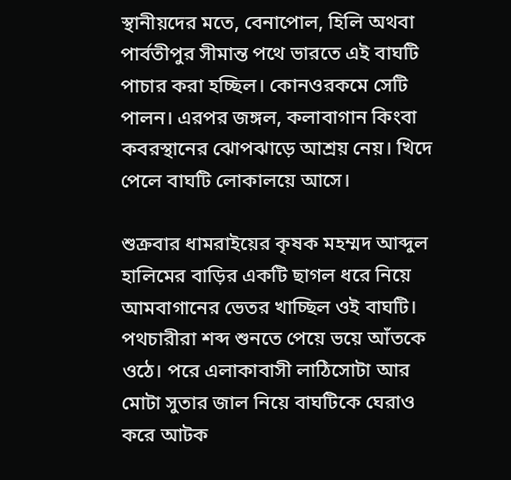স্থানীয়দের মতে, বেনাপোল, হিলি অথবা পার্বতীপুর সীমান্ত পথে ভারতে এই বাঘটি পাচার করা হচ্ছিল। কোনওরকমে সেটি পালন। এরপর জঙ্গল, কলাবাগান কিংবা কবরস্থানের ঝোপঝাড়ে আশ্রয় নেয়। খিদে পেলে বাঘটি লোকালয়ে আসে।

শুক্রবার ধামরাইয়ের কৃষক মহম্মদ আব্দুল হালিমের বাড়ির একটি ছাগল ধরে নিয়ে আমবাগানের ভেতর খাচ্ছিল ওই বাঘটি। পথচারীরা শব্দ শুনতে পেয়ে ভয়ে আঁতকে ওঠে। পরে এলাকাবাসী লাঠিসোটা আর মোটা সুতার জাল নিয়ে বাঘটিকে ঘেরাও করে আটক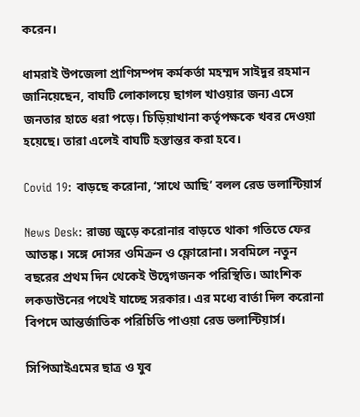করেন।

ধামরাই উপজেলা প্রাণিসম্পদ কর্মকর্তা মহম্মদ সাইদুর রহমান জানিয়েছেন, বাঘটি লোকালয়ে ছাগল খাওয়ার জন্য এসে জনতার হাতে ধরা পড়ে। চিড়িয়াখানা কর্তৃপক্ষকে খবর দেওয়া হয়েছে। তারা এলেই বাঘটি হস্তান্তর করা হবে।

Covid 19: বাড়ছে করোনা, ‘সাথে আছি’ বলল রেড ভলান্টিয়ার্স

News Desk: রাজ্য জুড়ে করোনার বাড়তে থাকা গতিতে ফের আতঙ্ক। সঙ্গে দোসর ওমিক্রন ও ফ্লোরোনা। সবমিলে নতুন বছরের প্রথম দিন থেকেই উদ্বেগজনক পরিস্থিতি। আংশিক লকডাউনের পথেই যাচ্ছে সরকার। এর মধ্যে বার্তা দিল করোনা বিপদে আন্তর্জাতিক পরিচিতি পাওয়া রেড ভলান্টিয়ার্স।

সিপিআইএমের ছাত্র ও যুব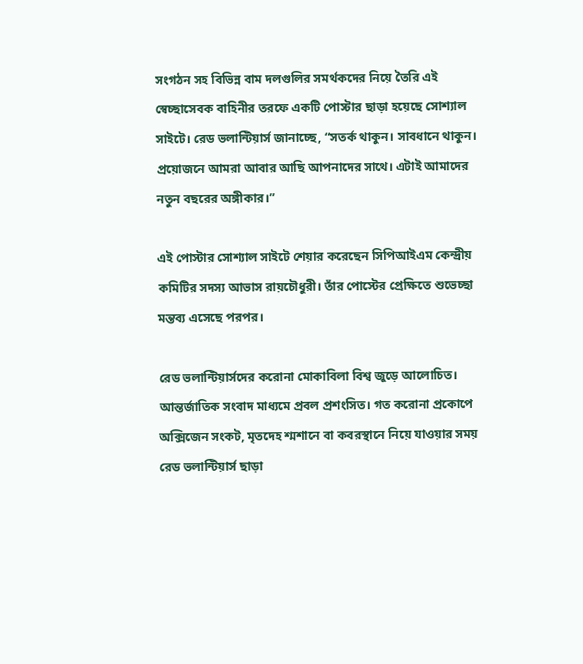সংগঠন সহ বিভিন্ন বাম দলগুলির সমর্থকদের নিয়ে তৈরি এই স্বেচ্ছাসেবক বাহিনীর তরফে একটি পোস্টার ছাড়া হয়েছে সোশ্যাল সাইটে। রেড ভলান্টিয়ার্স জানাচ্ছে, “সতর্ক থাকুন। সাবধানে থাকুন। প্রয়োজনে আমরা আবার আছি আপনাদের সাথে। এটাই আমাদের নতুন বছরের অঙ্গীকার।”

এই পোস্টার সোশ্যাল সাইটে শেয়ার করেছেন সিপিআইএম কেন্দ্রীয় কমিটির সদস্য আভাস রায়চৌধুরী। তাঁর পোস্টের প্রেক্ষিতে শুভেচ্ছা মন্তব্য এসেছে পরপর।

রেড ভলান্টিয়ার্সদের করোনা মোকাবিলা বিশ্ব জুড়ে আলোচিত। আন্তর্জাতিক সংবাদ মাধ্যমে প্রবল প্রশংসিত। গত করোনা প্রকোপে অক্সিজেন সংকট, মৃতদেহ শ্মশানে বা কবরস্থানে নিয়ে যাওয়ার সময় রেড ভলান্টিয়ার্স ছাড়া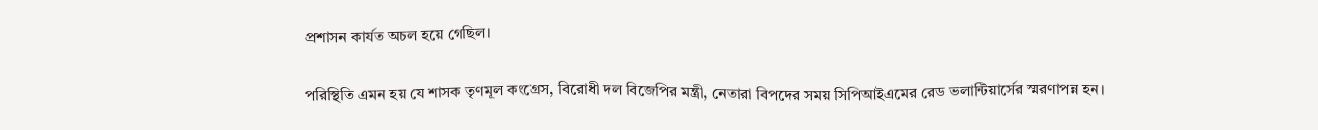প্রশাসন কার্যত অচল হয়ে গেছিল।

পরিস্থিতি এমন হয় যে শাসক তৃণমূল কংগ্রেস, বিরোধী দল বিজেপির মন্ত্রী, নেতারা বিপদের সময় সিপিআইএমের রেড ভলান্টিয়ার্সের স্মরণাপন্ন হন।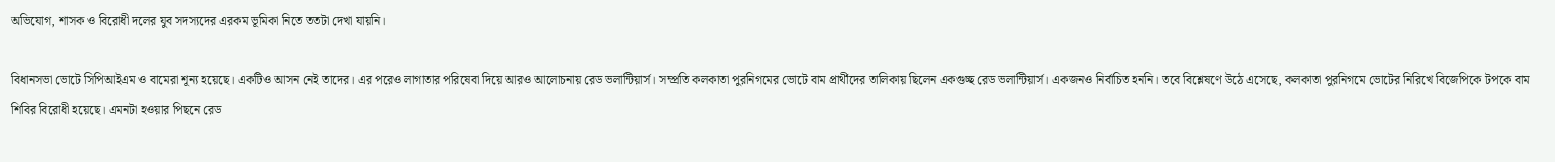অভিযোগ, শাসক ও বিরোধী দলের যুব সদস্যদের এরকম ভূমিকা নিতে ততটা দেখা যায়নি।

বিধানসভা ভোটে সিপিআইএম ও বামেরা শূন্য হয়েছে। একটিও আসন নেই তাদের। এর পরেও লাগাতার পরিষেবা দিয়ে আরও আলোচনায় রেড ভলান্টিয়ার্স। সম্প্রতি কলকাতা পুরনিগমের ভোটে বাম প্রার্থীদের তালিকায় ছিলেন একগুচ্ছ রেড ভলান্টিয়ার্স। একজনও নির্বাচিত হননি। তবে বিশ্লেষণে উঠে এসেছে, কলকাতা পুরনিগমে ভোটের নিরিখে বিজেপিকে টপকে বাম শিবির বিরোধী হয়েছে। এমনটা হওয়ার পিছনে রেড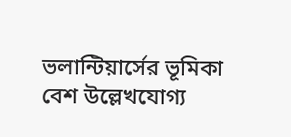ভলান্টিয়ার্সের ভূমিকা বেশ উল্লেখযোগ্য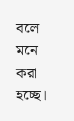বলে মনে করা হচ্ছে।